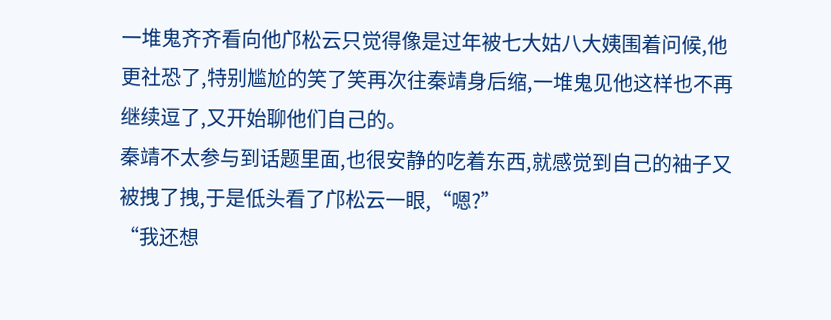一堆鬼齐齐看向他邝松云只觉得像是过年被七大姑八大姨围着问候,他更社恐了,特别尴尬的笑了笑再次往秦靖身后缩,一堆鬼见他这样也不再继续逗了,又开始聊他们自己的。
秦靖不太参与到话题里面,也很安静的吃着东西,就感觉到自己的袖子又被拽了拽,于是低头看了邝松云一眼,“嗯?”
“我还想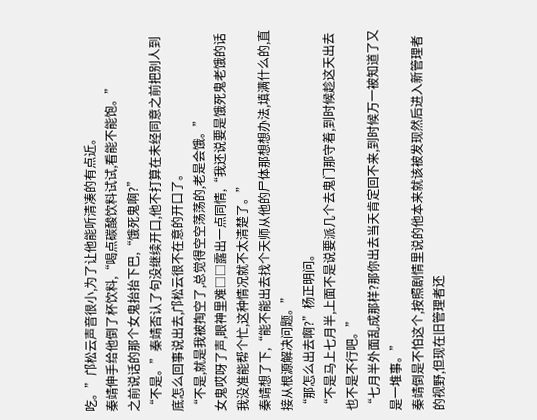吃。”邝松云声音很小,为了让他能听清凑的有点近。
秦靖伸手给他倒了杯饮料,“喝点碳酸饮料试试,看能不能饱。”
之前说话的那个女鬼抬抬下巴,“饿死鬼啊?”
“不是。”秦靖否认了句没继续开口,他不打算在未经同意之前把别人到底怎么回事说出去,邝松云很不在意的开口了。
“不是,就是我被掏空了,总觉得空空荡荡的,老是会饿。”
女鬼哎呀了声,眼神里难□□露出一点同情,“我还说要是饿死鬼老饿的话我没准能帮个忙,这种情况就不太清楚了。”
秦靖想了下,“能不能出去找个天师从他的尸体那想想办法,填满什么的,直接从根源解决问题。”
“那怎么出去啊?”杨正明问。
“不是马上七月半,上面不是说要派几个去鬼门那守着,到时候趁这天出去也不是不行吧。”
“七月半外面乱成那样?那你出去当天肯定回不来,到时候万一被知道了又是一堆事。”
秦靖倒是不怕这个,按照剧情里说的他本来就该被发现然后进入新管理者的视野,但现在旧管理者还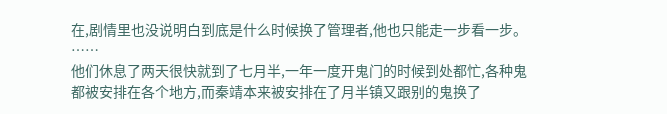在,剧情里也没说明白到底是什么时候换了管理者,他也只能走一步看一步。
……
他们休息了两天很快就到了七月半,一年一度开鬼门的时候到处都忙,各种鬼都被安排在各个地方,而秦靖本来被安排在了月半镇又跟别的鬼换了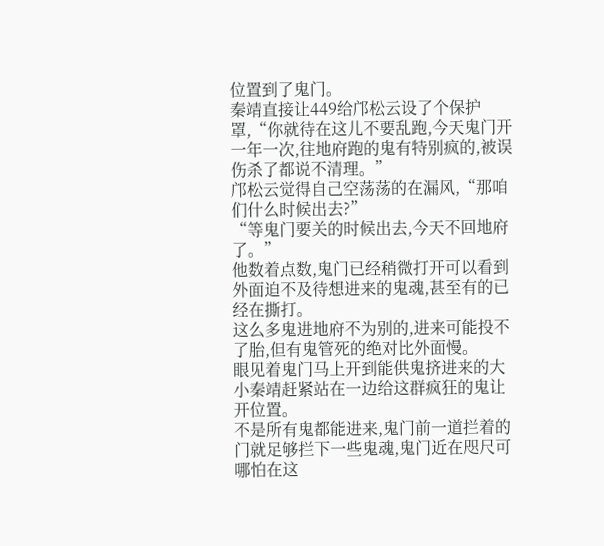位置到了鬼门。
秦靖直接让449给邝松云设了个保护罩,“你就待在这儿不要乱跑,今天鬼门开一年一次,往地府跑的鬼有特别疯的,被误伤杀了都说不清理。”
邝松云觉得自己空荡荡的在漏风,“那咱们什么时候出去?”
“等鬼门要关的时候出去,今天不回地府了。”
他数着点数,鬼门已经稍微打开可以看到外面迫不及待想进来的鬼魂,甚至有的已经在撕打。
这么多鬼进地府不为别的,进来可能投不了胎,但有鬼管死的绝对比外面慢。
眼见着鬼门马上开到能供鬼挤进来的大小秦靖赶紧站在一边给这群疯狂的鬼让开位置。
不是所有鬼都能进来,鬼门前一道拦着的门就足够拦下一些鬼魂,鬼门近在咫尺可哪怕在这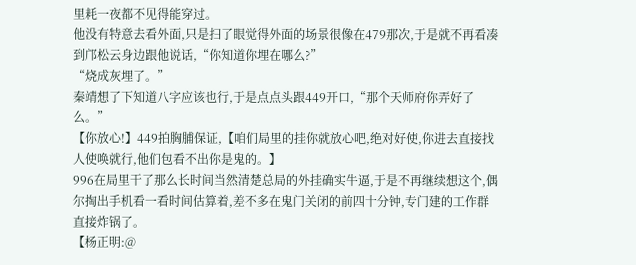里耗一夜都不见得能穿过。
他没有特意去看外面,只是扫了眼觉得外面的场景很像在479那次,于是就不再看凑到邝松云身边跟他说话,“你知道你埋在哪么?”
“烧成灰埋了。”
秦靖想了下知道八字应该也行,于是点点头跟449开口,“那个天师府你弄好了么。”
【你放心!】449拍胸脯保证,【咱们局里的挂你就放心吧,绝对好使,你进去直接找人使唤就行,他们包看不出你是鬼的。】
996在局里干了那么长时间当然清楚总局的外挂确实牛逼,于是不再继续想这个,偶尔掏出手机看一看时间估算着,差不多在鬼门关闭的前四十分钟,专门建的工作群直接炸锅了。
【杨正明:@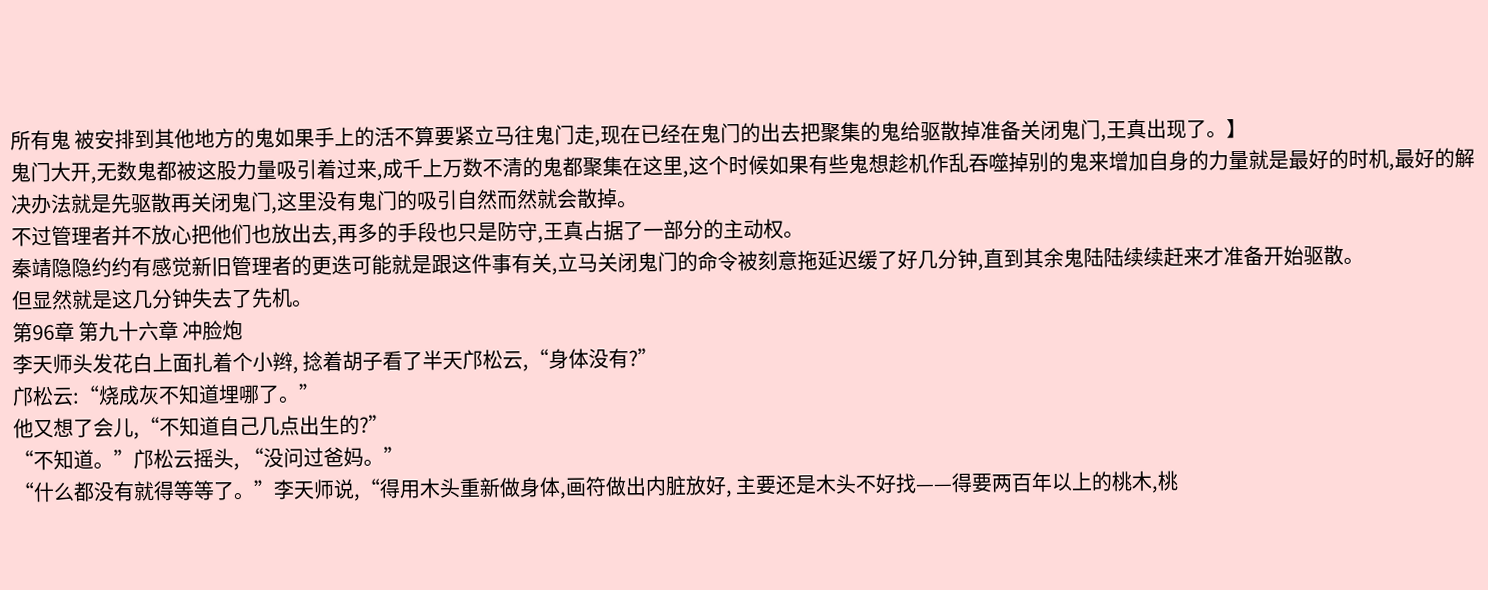所有鬼 被安排到其他地方的鬼如果手上的活不算要紧立马往鬼门走,现在已经在鬼门的出去把聚集的鬼给驱散掉准备关闭鬼门,王真出现了。】
鬼门大开,无数鬼都被这股力量吸引着过来,成千上万数不清的鬼都聚集在这里,这个时候如果有些鬼想趁机作乱吞噬掉别的鬼来增加自身的力量就是最好的时机,最好的解决办法就是先驱散再关闭鬼门,这里没有鬼门的吸引自然而然就会散掉。
不过管理者并不放心把他们也放出去,再多的手段也只是防守,王真占据了一部分的主动权。
秦靖隐隐约约有感觉新旧管理者的更迭可能就是跟这件事有关,立马关闭鬼门的命令被刻意拖延迟缓了好几分钟,直到其余鬼陆陆续续赶来才准备开始驱散。
但显然就是这几分钟失去了先机。
第96章 第九十六章 冲脸炮
李天师头发花白上面扎着个小辫, 捻着胡子看了半天邝松云,“身体没有?”
邝松云:“烧成灰不知道埋哪了。”
他又想了会儿,“不知道自己几点出生的?”
“不知道。”邝松云摇头, “没问过爸妈。”
“什么都没有就得等等了。”李天师说,“得用木头重新做身体,画符做出内脏放好, 主要还是木头不好找——得要两百年以上的桃木,桃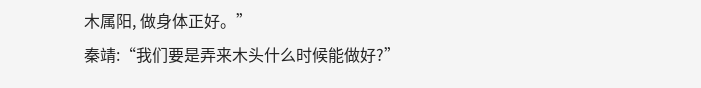木属阳, 做身体正好。”
秦靖:“我们要是弄来木头什么时候能做好?”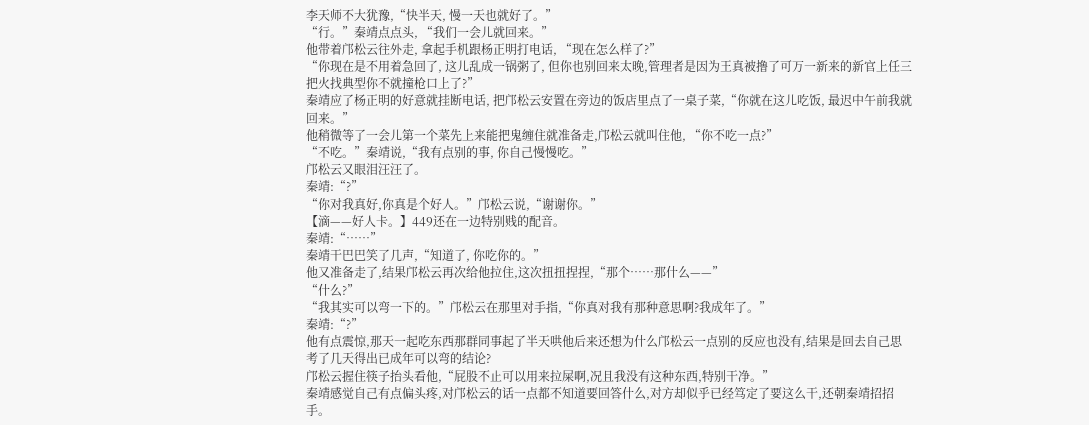李天师不大犹豫,“快半天, 慢一天也就好了。”
“行。”秦靖点点头, “我们一会儿就回来。”
他带着邝松云往外走, 拿起手机跟杨正明打电话, “现在怎么样了?”
“你现在是不用着急回了, 这儿乱成一锅粥了, 但你也别回来太晚,管理者是因为王真被撸了可万一新来的新官上任三把火找典型你不就撞枪口上了?”
秦靖应了杨正明的好意就挂断电话, 把邝松云安置在旁边的饭店里点了一桌子菜,“你就在这儿吃饭, 最迟中午前我就回来。”
他稍微等了一会儿第一个菜先上来能把鬼缠住就准备走,邝松云就叫住他, “你不吃一点?”
“不吃。”秦靖说,“我有点别的事, 你自己慢慢吃。”
邝松云又眼泪汪汪了。
秦靖:“?”
“你对我真好,你真是个好人。”邝松云说,“谢谢你。”
【滴——好人卡。】449还在一边特别贱的配音。
秦靖:“……”
秦靖干巴巴笑了几声,“知道了, 你吃你的。”
他又准备走了,结果邝松云再次给他拉住,这次扭扭捏捏,“那个……那什么——”
“什么?”
“我其实可以弯一下的。”邝松云在那里对手指,“你真对我有那种意思啊?我成年了。”
秦靖:“?”
他有点震惊,那天一起吃东西那群同事起了半天哄他后来还想为什么邝松云一点别的反应也没有,结果是回去自己思考了几天得出已成年可以弯的结论?
邝松云握住筷子抬头看他,“屁股不止可以用来拉屎啊,况且我没有这种东西,特别干净。”
秦靖感觉自己有点偏头疼,对邝松云的话一点都不知道要回答什么,对方却似乎已经笃定了要这么干,还朝秦靖招招手。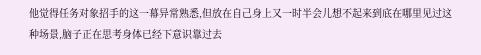他觉得任务对象招手的这一幕异常熟悉,但放在自己身上又一时半会儿想不起来到底在哪里见过这种场景,脑子正在思考身体已经下意识靠过去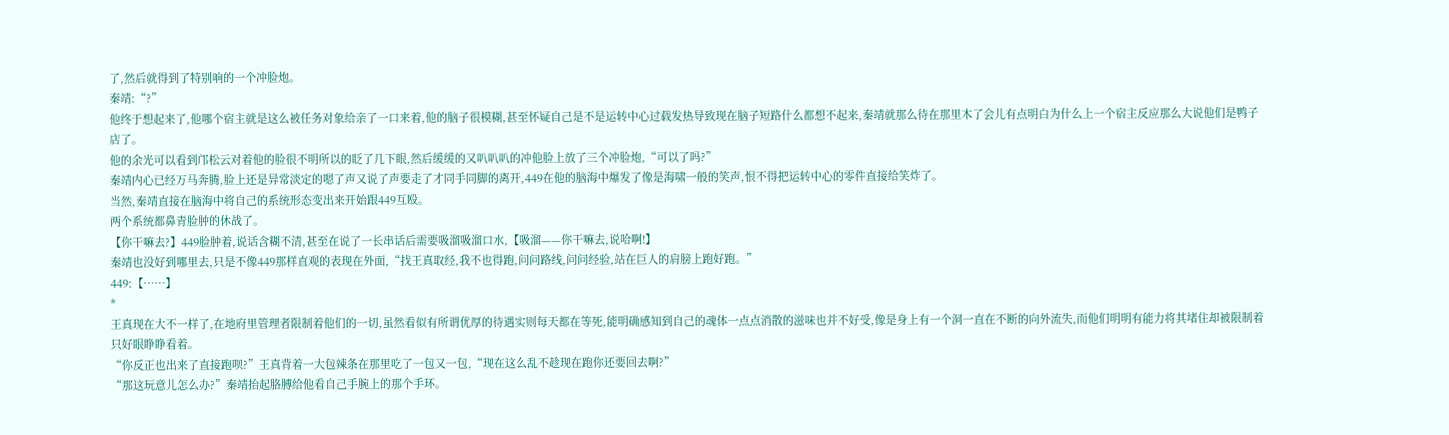了,然后就得到了特别响的一个冲脸炮。
秦靖:“?”
他终于想起来了,他哪个宿主就是这么被任务对象给亲了一口来着,他的脑子很模糊,甚至怀疑自己是不是运转中心过载发热导致现在脑子短路什么都想不起来,秦靖就那么待在那里木了会儿有点明白为什么上一个宿主反应那么大说他们是鸭子店了。
他的余光可以看到邝松云对着他的脸很不明所以的眨了几下眼,然后缓缓的又叭叭叭的冲他脸上放了三个冲脸炮,“可以了吗?”
秦靖内心已经万马奔腾,脸上还是异常淡定的嗯了声又说了声要走了才同手同脚的离开,449在他的脑海中爆发了像是海啸一般的笑声,恨不得把运转中心的零件直接给笑炸了。
当然,秦靖直接在脑海中将自己的系统形态变出来开始跟449互殴。
两个系统都鼻青脸肿的休战了。
【你干嘛去?】449脸肿着,说话含糊不清,甚至在说了一长串话后需要吸溜吸溜口水,【吸溜——你干嘛去,说哈啊!】
秦靖也没好到哪里去,只是不像449那样直观的表现在外面,“找王真取经,我不也得跑,问问路线,问问经验,站在巨人的肩膀上跑好跑。”
449:【……】
*
王真现在大不一样了,在地府里管理者限制着他们的一切,虽然看似有所谓优厚的待遇实则每天都在等死,能明确感知到自己的魂体一点点消散的滋味也并不好受,像是身上有一个洞一直在不断的向外流失,而他们明明有能力将其堵住却被限制着只好眼睁睁看着。
“你反正也出来了直接跑呗?”王真背着一大包辣条在那里吃了一包又一包,“现在这么乱不趁现在跑你还要回去啊?”
“那这玩意儿怎么办?”秦靖抬起胳膊给他看自己手腕上的那个手环。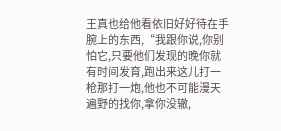王真也给他看依旧好好待在手腕上的东西,“我跟你说,你别怕它,只要他们发现的晚你就有时间发育,跑出来这儿打一枪那打一炮,他也不可能漫天遍野的找你,拿你没辙,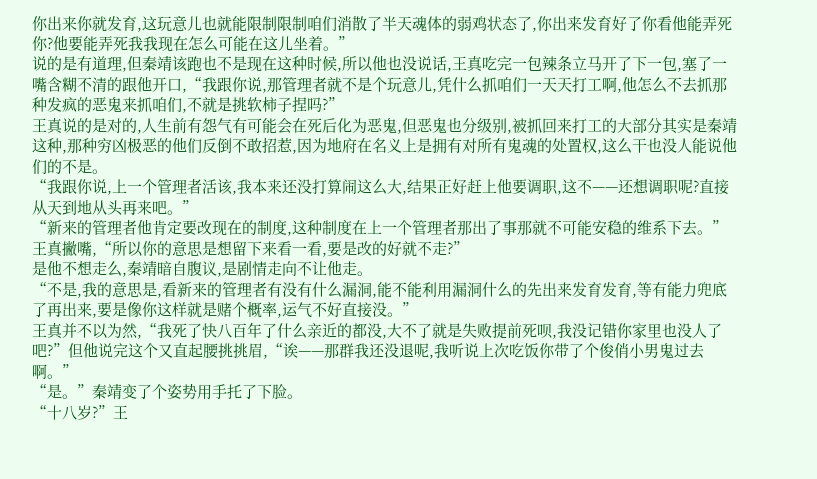你出来你就发育,这玩意儿也就能限制限制咱们消散了半天魂体的弱鸡状态了,你出来发育好了你看他能弄死你?他要能弄死我我现在怎么可能在这儿坐着。”
说的是有道理,但秦靖该跑也不是现在这种时候,所以他也没说话,王真吃完一包辣条立马开了下一包,塞了一嘴含糊不清的跟他开口,“我跟你说,那管理者就不是个玩意儿,凭什么抓咱们一天天打工啊,他怎么不去抓那种发疯的恶鬼来抓咱们,不就是挑软柿子捏吗?”
王真说的是对的,人生前有怨气有可能会在死后化为恶鬼,但恶鬼也分级别,被抓回来打工的大部分其实是秦靖这种,那种穷凶极恶的他们反倒不敢招惹,因为地府在名义上是拥有对所有鬼魂的处置权,这么干也没人能说他们的不是。
“我跟你说,上一个管理者活该,我本来还没打算闹这么大,结果正好赶上他要调职,这不——还想调职呢?直接从天到地从头再来吧。”
“新来的管理者他肯定要改现在的制度,这种制度在上一个管理者那出了事那就不可能安稳的维系下去。”
王真撇嘴,“所以你的意思是想留下来看一看,要是改的好就不走?”
是他不想走么,秦靖暗自腹议,是剧情走向不让他走。
“不是,我的意思是,看新来的管理者有没有什么漏洞,能不能利用漏洞什么的先出来发育发育,等有能力兜底了再出来,要是像你这样就是赌个概率,运气不好直接没。”
王真并不以为然,“我死了快八百年了什么亲近的都没,大不了就是失败提前死呗,我没记错你家里也没人了吧?”但他说完这个又直起腰挑挑眉,“诶——那群我还没退呢,我听说上次吃饭你带了个俊俏小男鬼过去啊。”
“是。”秦靖变了个姿势用手托了下脸。
“十八岁?”王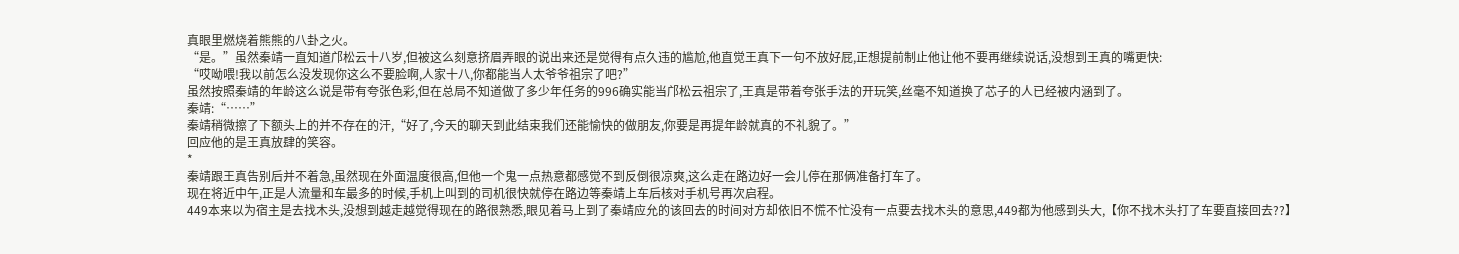真眼里燃烧着熊熊的八卦之火。
“是。”虽然秦靖一直知道邝松云十八岁,但被这么刻意挤眉弄眼的说出来还是觉得有点久违的尴尬,他直觉王真下一句不放好屁,正想提前制止他让他不要再继续说话,没想到王真的嘴更快:
“哎呦喂!我以前怎么没发现你这么不要脸啊,人家十八,你都能当人太爷爷祖宗了吧?”
虽然按照秦靖的年龄这么说是带有夸张色彩,但在总局不知道做了多少年任务的996确实能当邝松云祖宗了,王真是带着夸张手法的开玩笑,丝毫不知道换了芯子的人已经被内涵到了。
秦靖:“……”
秦靖稍微擦了下额头上的并不存在的汗,“好了,今天的聊天到此结束我们还能愉快的做朋友,你要是再提年龄就真的不礼貌了。”
回应他的是王真放肆的笑容。
*
秦靖跟王真告别后并不着急,虽然现在外面温度很高,但他一个鬼一点热意都感觉不到反倒很凉爽,这么走在路边好一会儿停在那俩准备打车了。
现在将近中午,正是人流量和车最多的时候,手机上叫到的司机很快就停在路边等秦靖上车后核对手机号再次启程。
449本来以为宿主是去找木头,没想到越走越觉得现在的路很熟悉,眼见着马上到了秦靖应允的该回去的时间对方却依旧不慌不忙没有一点要去找木头的意思,449都为他感到头大,【你不找木头打了车要直接回去??】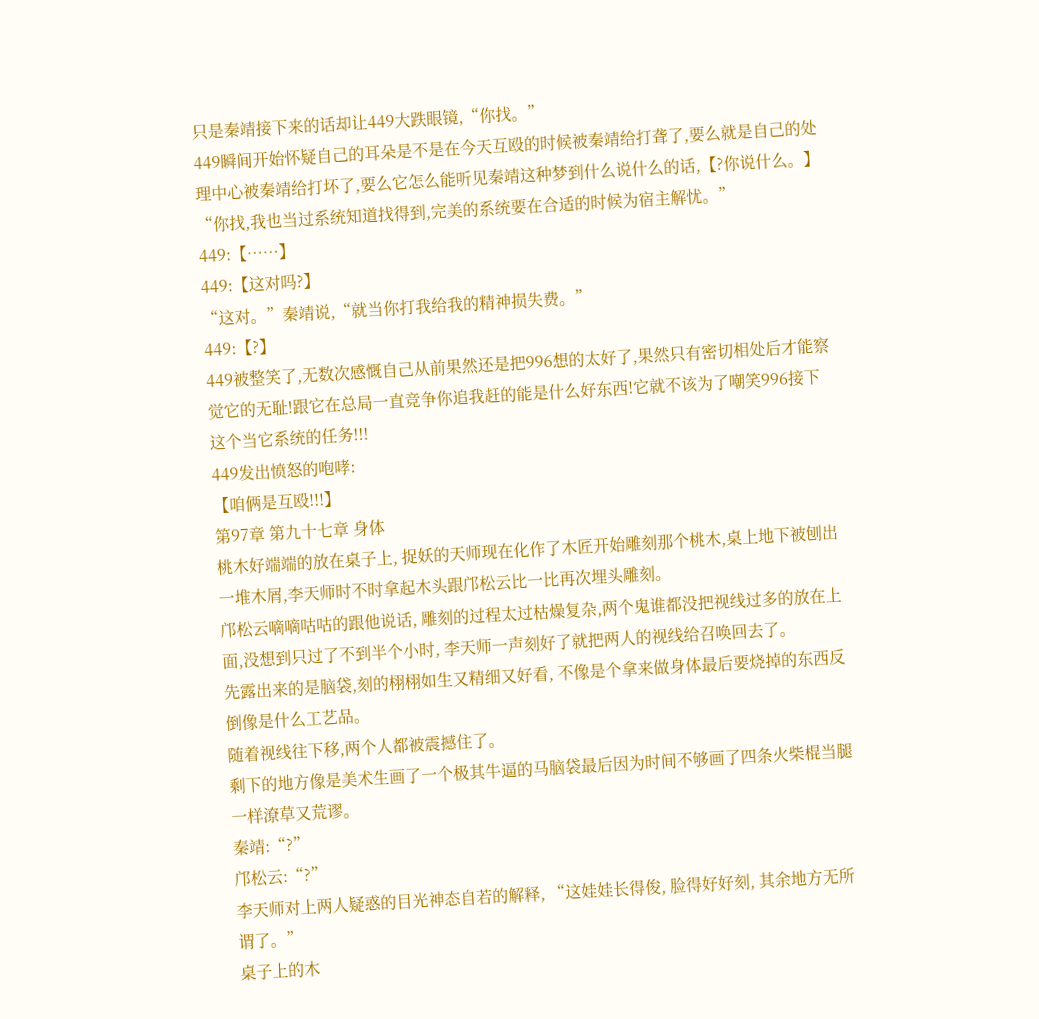只是秦靖接下来的话却让449大跌眼镜,“你找。”
449瞬间开始怀疑自己的耳朵是不是在今天互殴的时候被秦靖给打聋了,要么就是自己的处理中心被秦靖给打坏了,要么它怎么能听见秦靖这种梦到什么说什么的话,【?你说什么。】
“你找,我也当过系统知道找得到,完美的系统要在合适的时候为宿主解忧。”
449:【……】
449:【这对吗?】
“这对。”秦靖说,“就当你打我给我的精神损失费。”
449:【?】
449被整笑了,无数次感慨自己从前果然还是把996想的太好了,果然只有密切相处后才能察觉它的无耻!跟它在总局一直竞争你追我赶的能是什么好东西!它就不该为了嘲笑996接下这个当它系统的任务!!!
449发出愤怒的咆哮:
【咱俩是互殴!!!】
第97章 第九十七章 身体
桃木好端端的放在桌子上, 捉妖的天师现在化作了木匠开始雕刻那个桃木,桌上地下被刨出一堆木屑,李天师时不时拿起木头跟邝松云比一比再次埋头雕刻。
邝松云嘀嘀咕咕的跟他说话, 雕刻的过程太过枯燥复杂,两个鬼谁都没把视线过多的放在上面,没想到只过了不到半个小时, 李天师一声刻好了就把两人的视线给召唤回去了。
先露出来的是脑袋,刻的栩栩如生又精细又好看, 不像是个拿来做身体最后要烧掉的东西反倒像是什么工艺品。
随着视线往下移,两个人都被震撼住了。
剩下的地方像是美术生画了一个极其牛逼的马脑袋最后因为时间不够画了四条火柴棍当腿一样潦草又荒谬。
秦靖:“?”
邝松云:“?”
李天师对上两人疑惑的目光神态自若的解释, “这娃娃长得俊, 脸得好好刻, 其余地方无所谓了。”
桌子上的木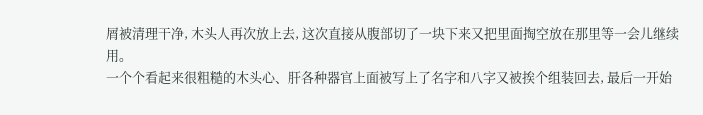屑被清理干净, 木头人再次放上去, 这次直接从腹部切了一块下来又把里面掏空放在那里等一会儿继续用。
一个个看起来很粗糙的木头心、肝各种器官上面被写上了名字和八字又被挨个组装回去, 最后一开始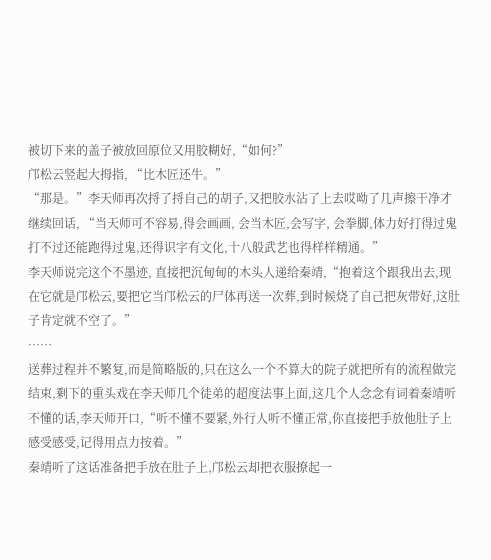被切下来的盖子被放回原位又用胶糊好,“如何?”
邝松云竖起大拇指, “比木匠还牛。”
“那是。”李天师再次捋了捋自己的胡子,又把胶水沾了上去哎呦了几声擦干净才继续回话, “当天师可不容易,得会画画, 会当木匠,会写字, 会拳脚,体力好打得过鬼打不过还能跑得过鬼,还得识字有文化,十八般武艺也得样样精通。”
李天师说完这个不墨迹, 直接把沉甸甸的木头人递给秦靖,“抱着这个跟我出去,现在它就是邝松云,要把它当邝松云的尸体再送一次葬,到时候烧了自己把灰带好,这肚子肯定就不空了。”
……
送葬过程并不繁复,而是简略版的,只在这么一个不算大的院子就把所有的流程做完结束,剩下的重头戏在李天师几个徒弟的超度法事上面,这几个人念念有词着秦靖听不懂的话,李天师开口,“听不懂不要紧,外行人听不懂正常,你直接把手放他肚子上感受感受,记得用点力按着。”
秦靖听了这话准备把手放在肚子上,邝松云却把衣服撩起一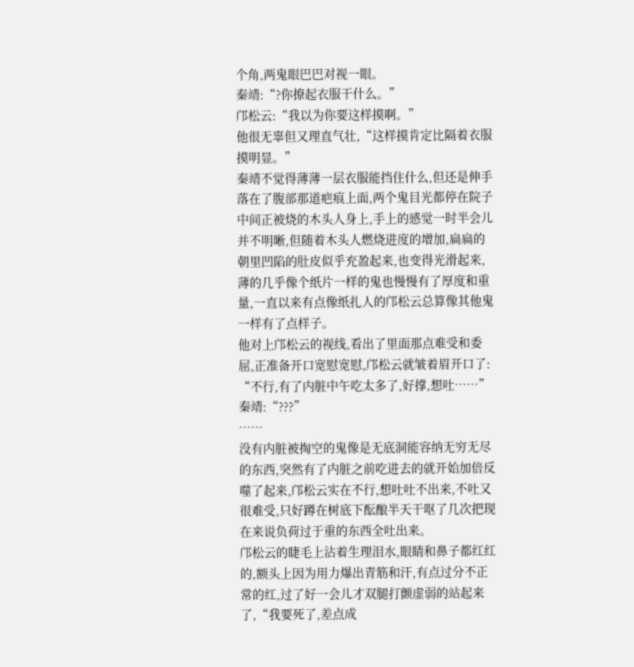个角,两鬼眼巴巴对视一眼。
秦靖:“?你撩起衣服干什么。”
邝松云:“我以为你要这样摸啊。”
他很无辜但又理直气壮,“这样摸肯定比隔着衣服摸明显。”
秦靖不觉得薄薄一层衣服能挡住什么,但还是伸手落在了腹部那道疤痕上面,两个鬼目光都停在院子中间正被烧的木头人身上,手上的感觉一时半会儿并不明晰,但随着木头人燃烧进度的增加,扁扁的朝里凹陷的肚皮似乎充盈起来,也变得光滑起来,薄的几乎像个纸片一样的鬼也慢慢有了厚度和重量,一直以来有点像纸扎人的邝松云总算像其他鬼一样有了点样子。
他对上邝松云的视线,看出了里面那点难受和委屈,正准备开口宽慰宽慰,邝松云就皱着眉开口了:
“不行,有了内脏中午吃太多了,好撑,想吐……”
秦靖:“???”
……
没有内脏被掏空的鬼像是无底洞能容纳无穷无尽的东西,突然有了内脏之前吃进去的就开始加倍反噬了起来,邝松云实在不行,想吐吐不出来,不吐又很难受,只好蹲在树底下酝酿半天干呕了几次把现在来说负荷过于重的东西全吐出来。
邝松云的睫毛上沾着生理泪水,眼睛和鼻子都红红的,额头上因为用力爆出青筋和汗,有点过分不正常的红,过了好一会儿才双腿打颤虚弱的站起来了,“我要死了,差点成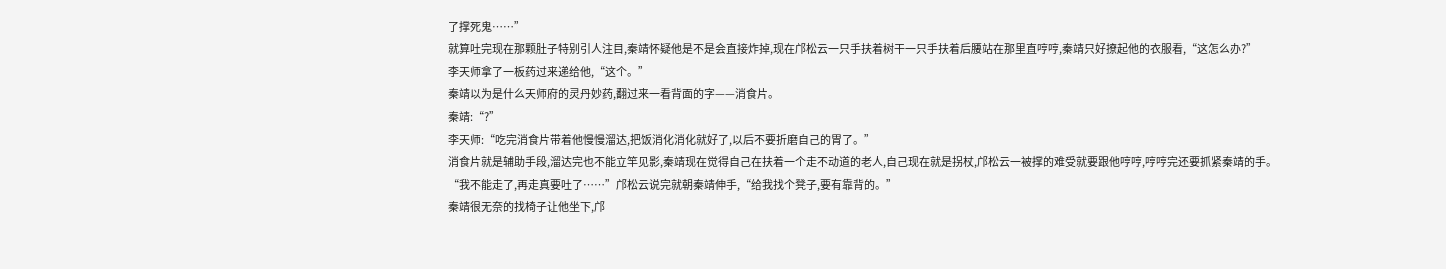了撑死鬼……”
就算吐完现在那颗肚子特别引人注目,秦靖怀疑他是不是会直接炸掉,现在邝松云一只手扶着树干一只手扶着后腰站在那里直哼哼,秦靖只好撩起他的衣服看,“这怎么办?”
李天师拿了一板药过来递给他,“这个。”
秦靖以为是什么天师府的灵丹妙药,翻过来一看背面的字——消食片。
秦靖:“?”
李天师:“吃完消食片带着他慢慢溜达,把饭消化消化就好了,以后不要折磨自己的胃了。”
消食片就是辅助手段,溜达完也不能立竿见影,秦靖现在觉得自己在扶着一个走不动道的老人,自己现在就是拐杖,邝松云一被撑的难受就要跟他哼哼,哼哼完还要抓紧秦靖的手。
“我不能走了,再走真要吐了……”邝松云说完就朝秦靖伸手,“给我找个凳子,要有靠背的。”
秦靖很无奈的找椅子让他坐下,邝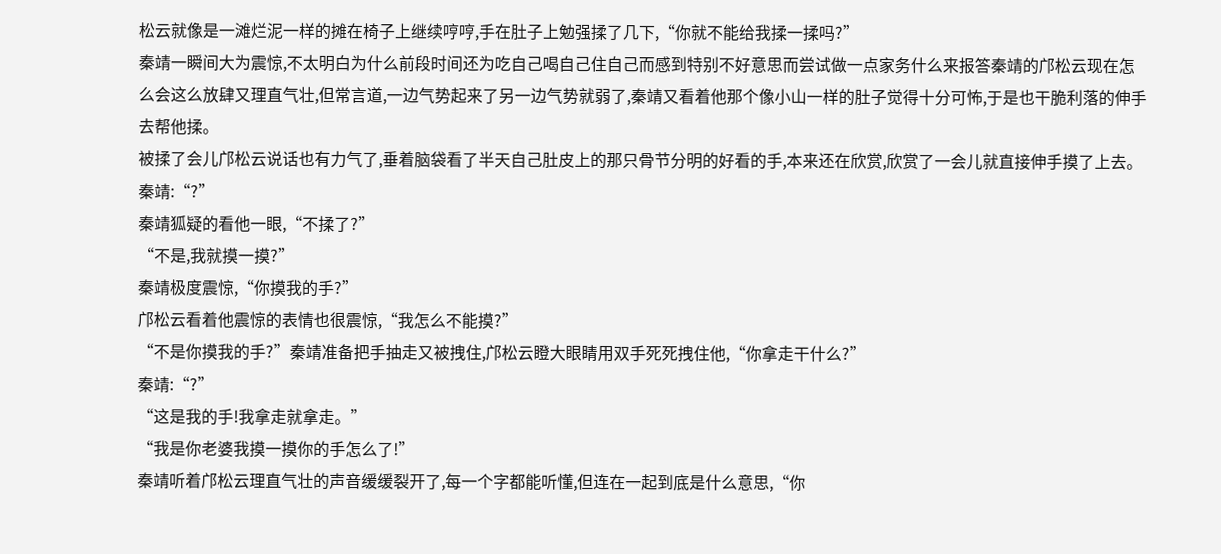松云就像是一滩烂泥一样的摊在椅子上继续哼哼,手在肚子上勉强揉了几下,“你就不能给我揉一揉吗?”
秦靖一瞬间大为震惊,不太明白为什么前段时间还为吃自己喝自己住自己而感到特别不好意思而尝试做一点家务什么来报答秦靖的邝松云现在怎么会这么放肆又理直气壮,但常言道,一边气势起来了另一边气势就弱了,秦靖又看着他那个像小山一样的肚子觉得十分可怖,于是也干脆利落的伸手去帮他揉。
被揉了会儿邝松云说话也有力气了,垂着脑袋看了半天自己肚皮上的那只骨节分明的好看的手,本来还在欣赏,欣赏了一会儿就直接伸手摸了上去。
秦靖:“?”
秦靖狐疑的看他一眼,“不揉了?”
“不是,我就摸一摸?”
秦靖极度震惊,“你摸我的手?”
邝松云看着他震惊的表情也很震惊,“我怎么不能摸?”
“不是你摸我的手?”秦靖准备把手抽走又被拽住,邝松云瞪大眼睛用双手死死拽住他,“你拿走干什么?”
秦靖:“?”
“这是我的手!我拿走就拿走。”
“我是你老婆我摸一摸你的手怎么了!”
秦靖听着邝松云理直气壮的声音缓缓裂开了,每一个字都能听懂,但连在一起到底是什么意思,“你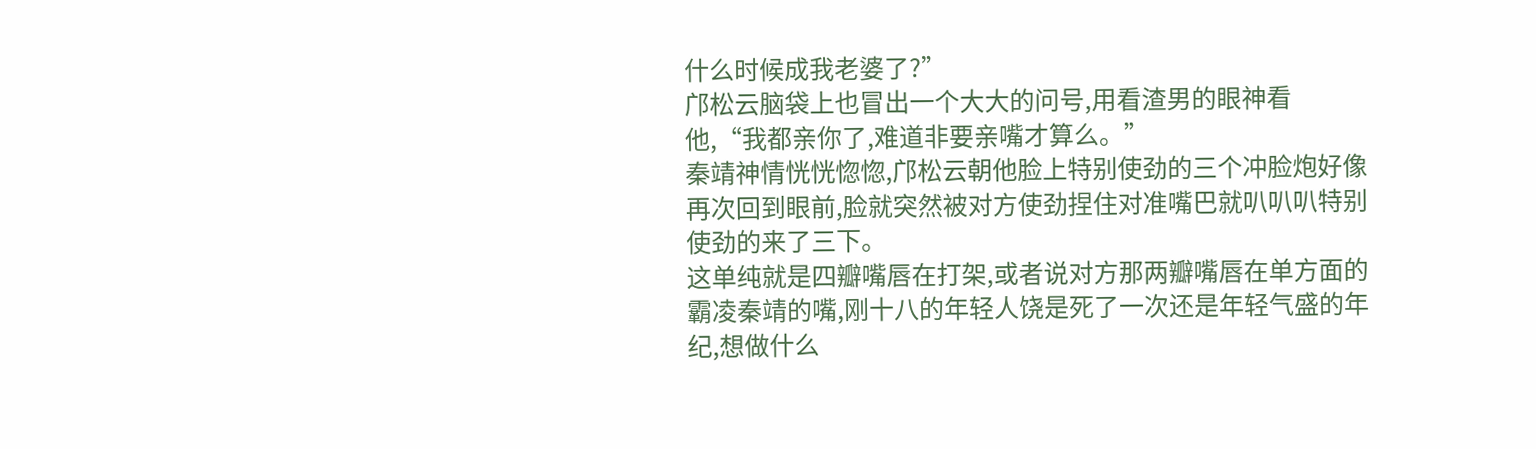什么时候成我老婆了?”
邝松云脑袋上也冒出一个大大的问号,用看渣男的眼神看他,“我都亲你了,难道非要亲嘴才算么。”
秦靖神情恍恍惚惚,邝松云朝他脸上特别使劲的三个冲脸炮好像再次回到眼前,脸就突然被对方使劲捏住对准嘴巴就叭叭叭特别使劲的来了三下。
这单纯就是四瓣嘴唇在打架,或者说对方那两瓣嘴唇在单方面的霸凌秦靖的嘴,刚十八的年轻人饶是死了一次还是年轻气盛的年纪,想做什么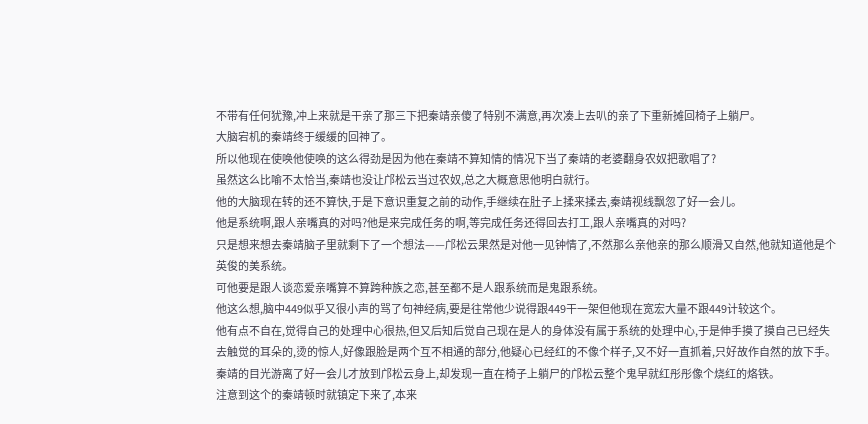不带有任何犹豫,冲上来就是干亲了那三下把秦靖亲傻了特别不满意,再次凑上去叭的亲了下重新摊回椅子上躺尸。
大脑宕机的秦靖终于缓缓的回神了。
所以他现在使唤他使唤的这么得劲是因为他在秦靖不算知情的情况下当了秦靖的老婆翻身农奴把歌唱了?
虽然这么比喻不太恰当,秦靖也没让邝松云当过农奴,总之大概意思他明白就行。
他的大脑现在转的还不算快,于是下意识重复之前的动作,手继续在肚子上揉来揉去,秦靖视线飘忽了好一会儿。
他是系统啊,跟人亲嘴真的对吗?他是来完成任务的啊,等完成任务还得回去打工,跟人亲嘴真的对吗?
只是想来想去秦靖脑子里就剩下了一个想法——邝松云果然是对他一见钟情了,不然那么亲他亲的那么顺滑又自然,他就知道他是个英俊的美系统。
可他要是跟人谈恋爱亲嘴算不算跨种族之恋,甚至都不是人跟系统而是鬼跟系统。
他这么想,脑中449似乎又很小声的骂了句神经病,要是往常他少说得跟449干一架但他现在宽宏大量不跟449计较这个。
他有点不自在,觉得自己的处理中心很热,但又后知后觉自己现在是人的身体没有属于系统的处理中心,于是伸手摸了摸自己已经失去触觉的耳朵的,烫的惊人,好像跟脸是两个互不相通的部分,他疑心已经红的不像个样子,又不好一直抓着,只好故作自然的放下手。
秦靖的目光游离了好一会儿才放到邝松云身上,却发现一直在椅子上躺尸的邝松云整个鬼早就红彤彤像个烧红的烙铁。
注意到这个的秦靖顿时就镇定下来了,本来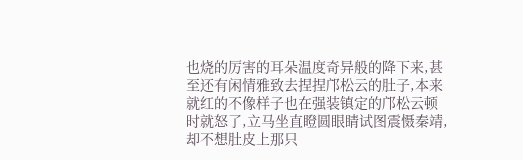也烧的厉害的耳朵温度奇异般的降下来,甚至还有闲情雅致去捏捏邝松云的肚子,本来就红的不像样子也在强装镇定的邝松云顿时就怒了,立马坐直瞪圆眼睛试图震慑秦靖,却不想肚皮上那只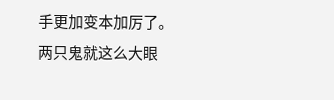手更加变本加厉了。
两只鬼就这么大眼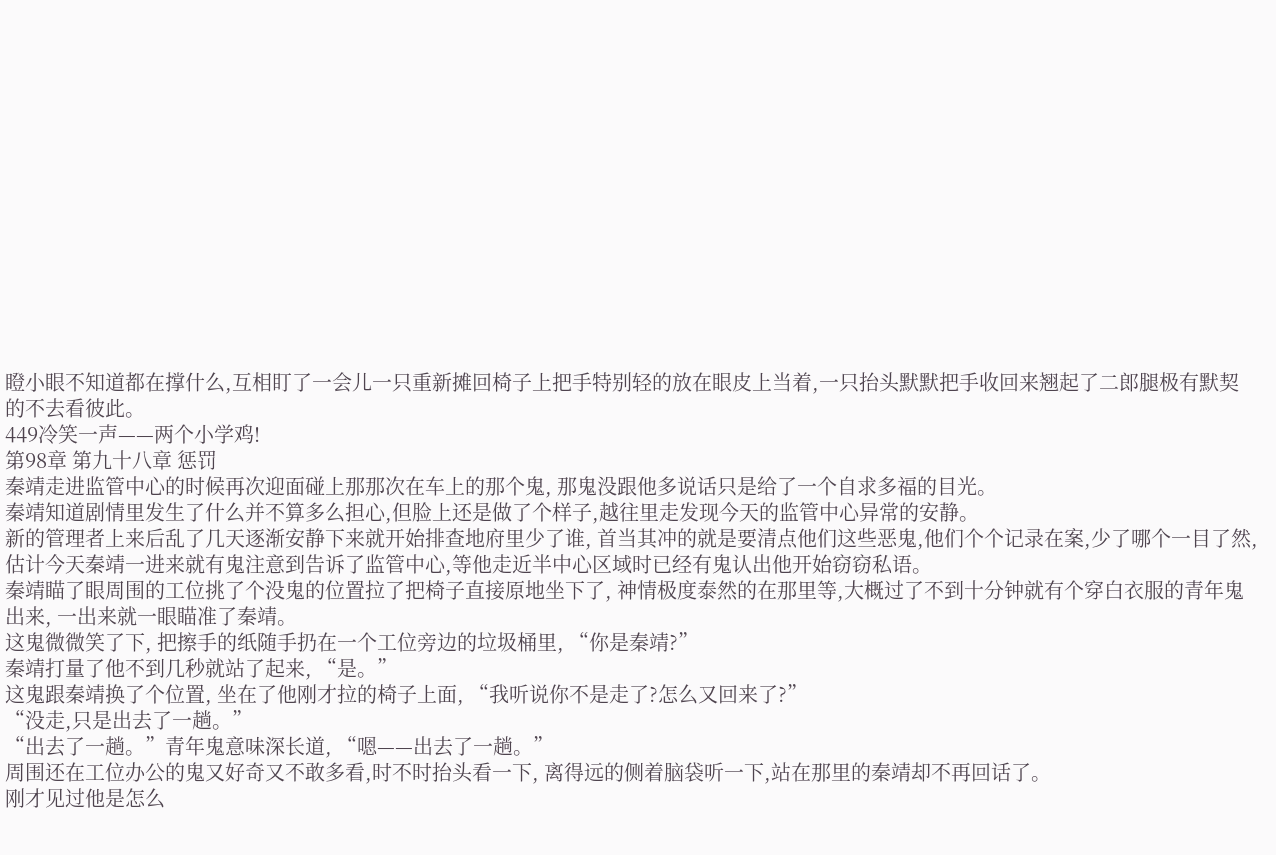瞪小眼不知道都在撑什么,互相盯了一会儿一只重新摊回椅子上把手特别轻的放在眼皮上当着,一只抬头默默把手收回来翘起了二郎腿极有默契的不去看彼此。
449冷笑一声——两个小学鸡!
第98章 第九十八章 惩罚
秦靖走进监管中心的时候再次迎面碰上那那次在车上的那个鬼, 那鬼没跟他多说话只是给了一个自求多福的目光。
秦靖知道剧情里发生了什么并不算多么担心,但脸上还是做了个样子,越往里走发现今天的监管中心异常的安静。
新的管理者上来后乱了几天逐渐安静下来就开始排查地府里少了谁, 首当其冲的就是要清点他们这些恶鬼,他们个个记录在案,少了哪个一目了然, 估计今天秦靖一进来就有鬼注意到告诉了监管中心,等他走近半中心区域时已经有鬼认出他开始窃窃私语。
秦靖瞄了眼周围的工位挑了个没鬼的位置拉了把椅子直接原地坐下了, 神情极度泰然的在那里等,大概过了不到十分钟就有个穿白衣服的青年鬼出来, 一出来就一眼瞄准了秦靖。
这鬼微微笑了下, 把擦手的纸随手扔在一个工位旁边的垃圾桶里, “你是秦靖?”
秦靖打量了他不到几秒就站了起来, “是。”
这鬼跟秦靖换了个位置, 坐在了他刚才拉的椅子上面, “我听说你不是走了?怎么又回来了?”
“没走,只是出去了一趟。”
“出去了一趟。”青年鬼意味深长道, “嗯——出去了一趟。”
周围还在工位办公的鬼又好奇又不敢多看,时不时抬头看一下, 离得远的侧着脑袋听一下,站在那里的秦靖却不再回话了。
刚才见过他是怎么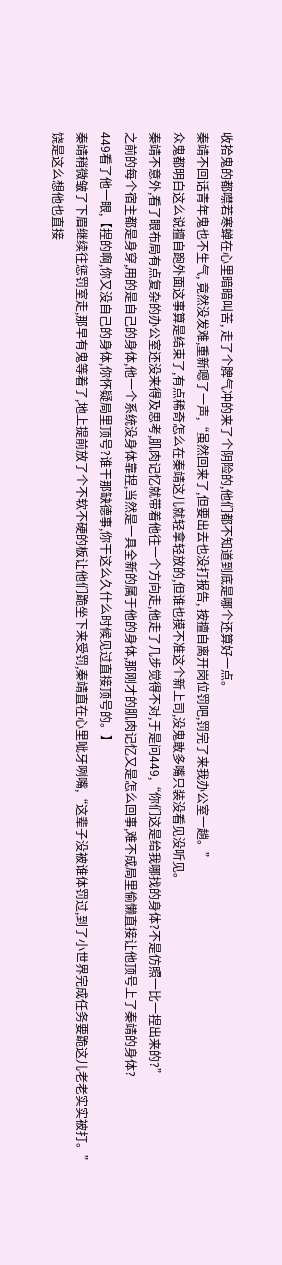收拾鬼的都噤若寒蝉在心里暗暗叫苦, 走了个脾气冲的来了个阴险的,他们都不知道到底是哪个还算好一点。
秦靖不回话青年鬼也不生气, 竟然没发难,重新嗯了一声,“虽然回来了,但要出去也没打报告, 按擅自离开岗位罚吧,罚完了来我办公室一趟。”
众鬼都明白这么说擅自跑外面这事算是结束了,有点稀奇怎么在秦靖这儿就轻拿轻放的,但谁也摸不准这个新上司,没鬼敢多嘴只装没看见没听见。
秦靖不意外,看了眼布局有点复杂的办公室还没来得及思考,肌肉记忆就带着他往一个方向走,他走了几步觉得不对,于是问449,“你们这是给我哪找的身体?不是仿照一比一捏出来的?”
之前的每个宿主都是身穿,用的是自己的身体,他一个系统没身体靠捏,当然是一具全新的属于他的身体,那刚才的肌肉记忆又是怎么回事,难不成局里偷懒直接让他顶号上了秦靖的身体?
449看了他一眼,【捏的啊,你又没自己的身体,你怀疑局里顶号?谁干那缺德事,你干这么久什么时候见过直接顶号的。】
秦靖稍微皱了下眉继续往惩罚室走,那早有鬼等着了,地上提前放了个不软不硬的板让他们跪坐下来受罚,秦靖直在心里呲牙咧嘴,“这辈子没被谁体罚过,到了小世界完成任务要跪这儿老老实实被打。”
饶是这么想他也直接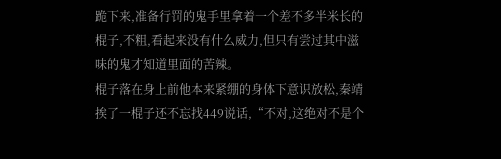跪下来,准备行罚的鬼手里拿着一个差不多半米长的棍子,不粗,看起来没有什么威力,但只有尝过其中滋味的鬼才知道里面的苦辣。
棍子落在身上前他本来紧绷的身体下意识放松,秦靖挨了一棍子还不忘找449说话,“不对,这绝对不是个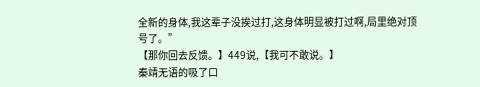全新的身体,我这辈子没挨过打,这身体明显被打过啊,局里绝对顶号了。”
【那你回去反馈。】449说,【我可不敢说。】
秦靖无语的吸了口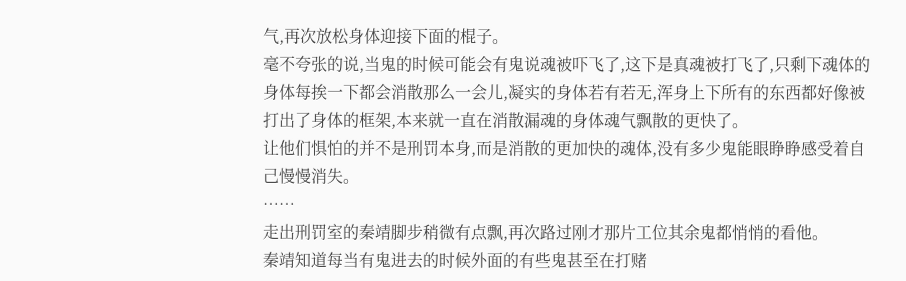气,再次放松身体迎接下面的棍子。
毫不夸张的说,当鬼的时候可能会有鬼说魂被吓飞了,这下是真魂被打飞了,只剩下魂体的身体每挨一下都会消散那么一会儿,凝实的身体若有若无,浑身上下所有的东西都好像被打出了身体的框架,本来就一直在消散漏魂的身体魂气飘散的更快了。
让他们惧怕的并不是刑罚本身,而是消散的更加快的魂体,没有多少鬼能眼睁睁感受着自己慢慢消失。
……
走出刑罚室的秦靖脚步稍微有点飘,再次路过刚才那片工位其余鬼都悄悄的看他。
秦靖知道每当有鬼进去的时候外面的有些鬼甚至在打赌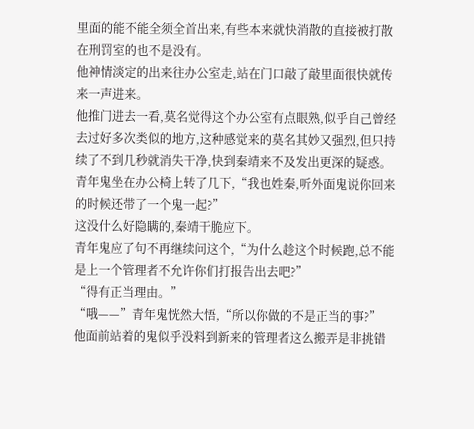里面的能不能全须全首出来,有些本来就快消散的直接被打散在刑罚室的也不是没有。
他神情淡定的出来往办公室走,站在门口敲了敲里面很快就传来一声进来。
他推门进去一看,莫名觉得这个办公室有点眼熟,似乎自己曾经去过好多次类似的地方,这种感觉来的莫名其妙又强烈,但只持续了不到几秒就消失干净,快到秦靖来不及发出更深的疑惑。
青年鬼坐在办公椅上转了几下,“我也姓秦,听外面鬼说你回来的时候还带了一个鬼一起?”
这没什么好隐瞒的,秦靖干脆应下。
青年鬼应了句不再继续问这个,“为什么趁这个时候跑,总不能是上一个管理者不允许你们打报告出去吧?”
“得有正当理由。”
“哦——”青年鬼恍然大悟,“所以你做的不是正当的事?”
他面前站着的鬼似乎没料到新来的管理者这么搬弄是非挑错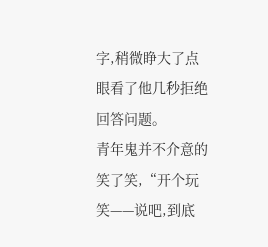字,稍微睁大了点眼看了他几秒拒绝回答问题。
青年鬼并不介意的笑了笑,“开个玩笑——说吧,到底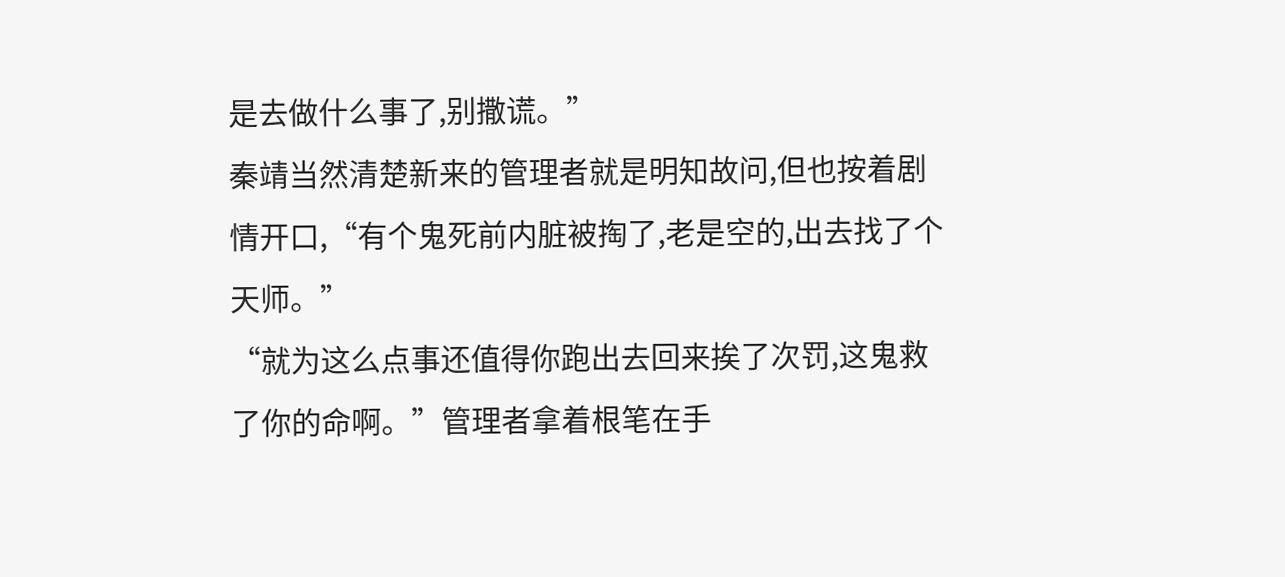是去做什么事了,别撒谎。”
秦靖当然清楚新来的管理者就是明知故问,但也按着剧情开口,“有个鬼死前内脏被掏了,老是空的,出去找了个天师。”
“就为这么点事还值得你跑出去回来挨了次罚,这鬼救了你的命啊。”管理者拿着根笔在手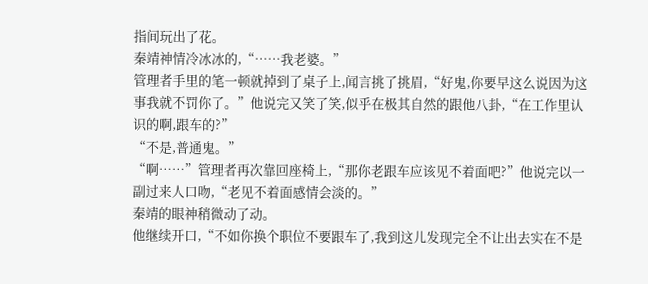指间玩出了花。
秦靖神情冷冰冰的,“……我老婆。”
管理者手里的笔一顿就掉到了桌子上,闻言挑了挑眉,“好鬼,你要早这么说因为这事我就不罚你了。”他说完又笑了笑,似乎在极其自然的跟他八卦,“在工作里认识的啊,跟车的?”
“不是,普通鬼。”
“啊……”管理者再次靠回座椅上,“那你老跟车应该见不着面吧?”他说完以一副过来人口吻,“老见不着面感情会淡的。”
秦靖的眼神稍微动了动。
他继续开口,“不如你换个职位不要跟车了,我到这儿发现完全不让出去实在不是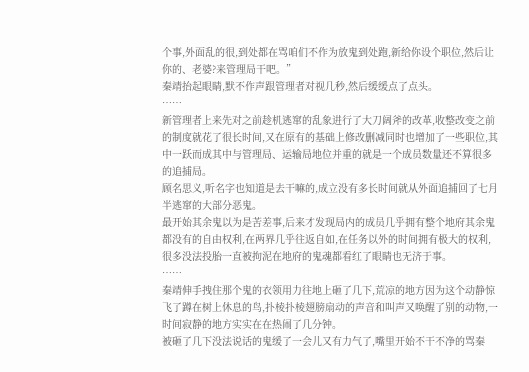个事,外面乱的很,到处都在骂咱们不作为放鬼到处跑,新给你设个职位,然后让你的、老婆?来管理局干吧。”
秦靖抬起眼睛,默不作声跟管理者对视几秒,然后缓缓点了点头。
……
新管理者上来先对之前趁机逃窜的乱象进行了大刀阔斧的改革,收整改变之前的制度就花了很长时间,又在原有的基础上修改删减同时也增加了一些职位,其中一跃而成其中与管理局、运输局地位并重的就是一个成员数量还不算很多的追捕局。
顾名思义,听名字也知道是去干嘛的,成立没有多长时间就从外面追捕回了七月半逃窜的大部分恶鬼。
最开始其余鬼以为是苦差事,后来才发现局内的成员几乎拥有整个地府其余鬼都没有的自由权利,在两界几乎往返自如,在任务以外的时间拥有极大的权利,很多没法投胎一直被拘泥在地府的鬼魂都看红了眼睛也无济于事。
……
秦靖伸手拽住那个鬼的衣领用力往地上砸了几下,荒凉的地方因为这个动静惊飞了蹲在树上休息的鸟,扑棱扑棱翅膀扇动的声音和叫声又唤醒了别的动物,一时间寂静的地方实实在在热闹了几分钟。
被砸了几下没法说话的鬼缓了一会儿又有力气了,嘴里开始不干不净的骂秦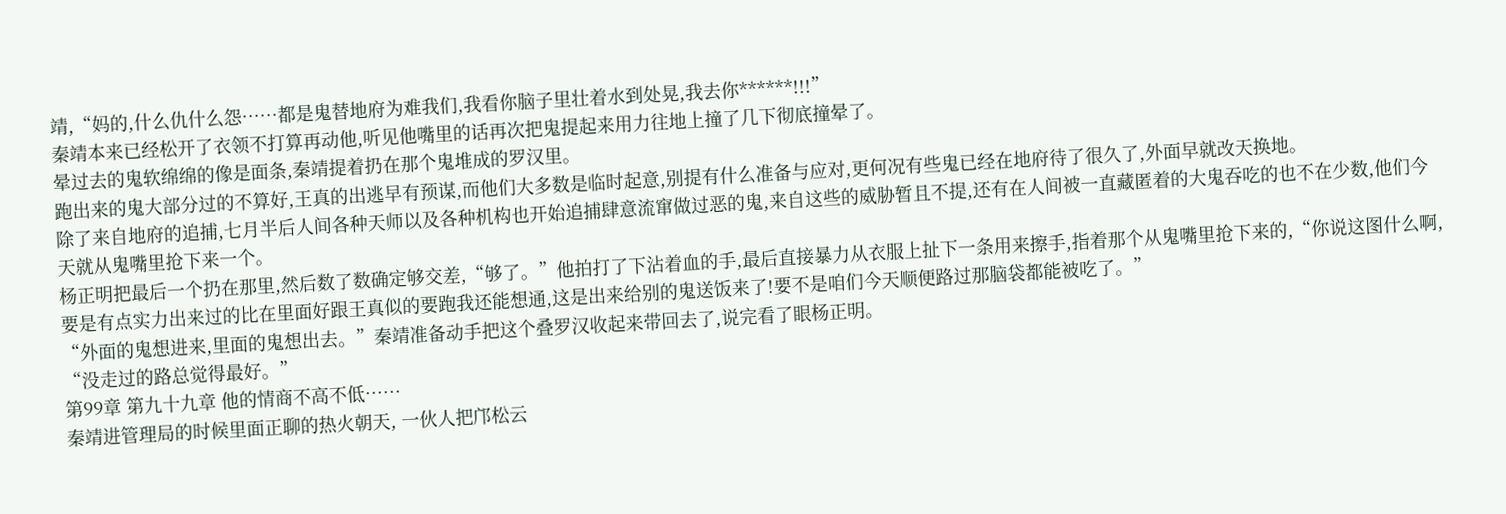靖,“妈的,什么仇什么怨……都是鬼替地府为难我们,我看你脑子里壮着水到处晃,我去你******!!!”
秦靖本来已经松开了衣领不打算再动他,听见他嘴里的话再次把鬼提起来用力往地上撞了几下彻底撞晕了。
晕过去的鬼软绵绵的像是面条,秦靖提着扔在那个鬼堆成的罗汉里。
跑出来的鬼大部分过的不算好,王真的出逃早有预谋,而他们大多数是临时起意,别提有什么准备与应对,更何况有些鬼已经在地府待了很久了,外面早就改天换地。
除了来自地府的追捕,七月半后人间各种天师以及各种机构也开始追捕肆意流窜做过恶的鬼,来自这些的威胁暂且不提,还有在人间被一直藏匿着的大鬼吞吃的也不在少数,他们今天就从鬼嘴里抢下来一个。
杨正明把最后一个扔在那里,然后数了数确定够交差,“够了。”他拍打了下沾着血的手,最后直接暴力从衣服上扯下一条用来擦手,指着那个从鬼嘴里抢下来的,“你说这图什么啊,要是有点实力出来过的比在里面好跟王真似的要跑我还能想通,这是出来给别的鬼送饭来了!要不是咱们今天顺便路过那脑袋都能被吃了。”
“外面的鬼想进来,里面的鬼想出去。”秦靖准备动手把这个叠罗汉收起来带回去了,说完看了眼杨正明。
“没走过的路总觉得最好。”
第99章 第九十九章 他的情商不高不低……
秦靖进管理局的时候里面正聊的热火朝天, 一伙人把邝松云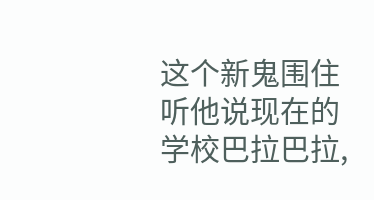这个新鬼围住听他说现在的学校巴拉巴拉,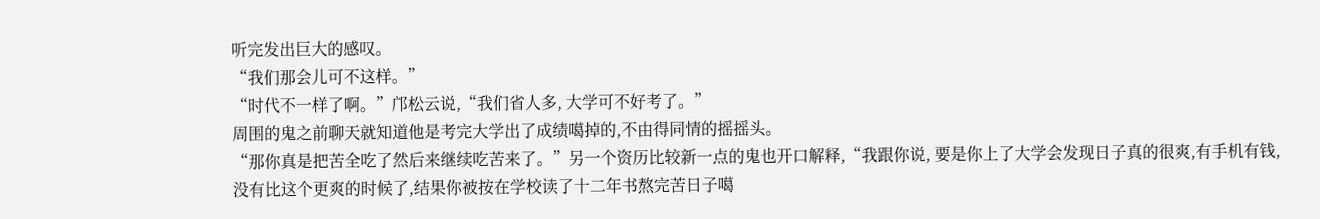听完发出巨大的感叹。
“我们那会儿可不这样。”
“时代不一样了啊。”邝松云说,“我们省人多, 大学可不好考了。”
周围的鬼之前聊天就知道他是考完大学出了成绩噶掉的,不由得同情的摇摇头。
“那你真是把苦全吃了然后来继续吃苦来了。”另一个资历比较新一点的鬼也开口解释,“我跟你说, 要是你上了大学会发现日子真的很爽,有手机有钱, 没有比这个更爽的时候了,结果你被按在学校读了十二年书熬完苦日子噶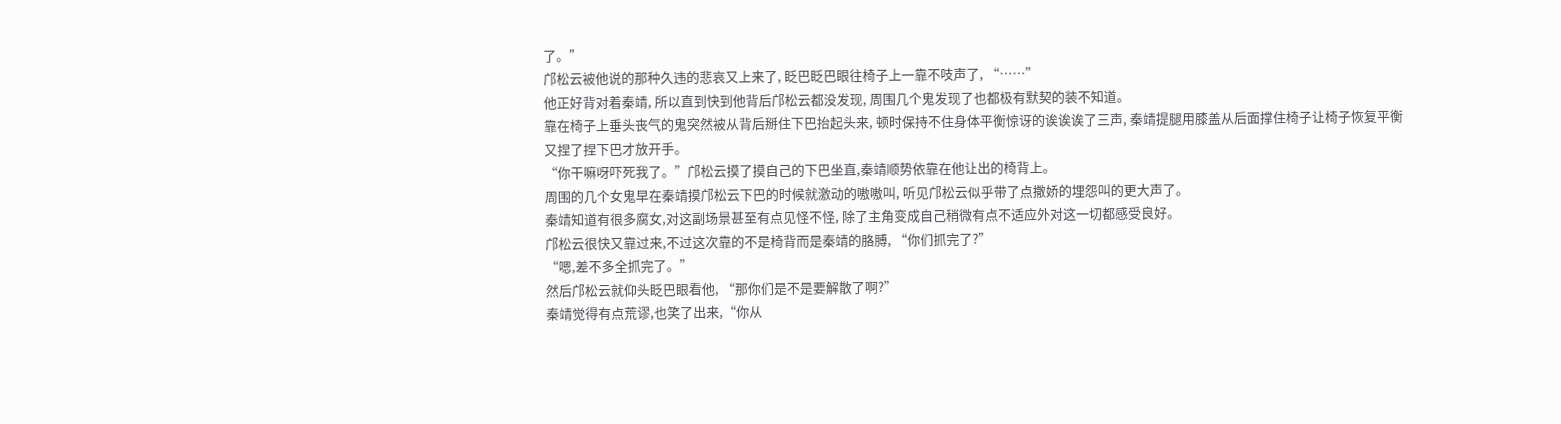了。”
邝松云被他说的那种久违的悲哀又上来了, 眨巴眨巴眼往椅子上一靠不吱声了, “……”
他正好背对着秦靖, 所以直到快到他背后邝松云都没发现, 周围几个鬼发现了也都极有默契的装不知道。
靠在椅子上垂头丧气的鬼突然被从背后掰住下巴抬起头来, 顿时保持不住身体平衡惊讶的诶诶诶了三声, 秦靖提腿用膝盖从后面撑住椅子让椅子恢复平衡又捏了捏下巴才放开手。
“你干嘛呀吓死我了。”邝松云摸了摸自己的下巴坐直,秦靖顺势依靠在他让出的椅背上。
周围的几个女鬼早在秦靖摸邝松云下巴的时候就激动的嗷嗷叫, 听见邝松云似乎带了点撒娇的埋怨叫的更大声了。
秦靖知道有很多腐女,对这副场景甚至有点见怪不怪, 除了主角变成自己稍微有点不适应外对这一切都感受良好。
邝松云很快又靠过来,不过这次靠的不是椅背而是秦靖的胳膊, “你们抓完了?”
“嗯,差不多全抓完了。”
然后邝松云就仰头眨巴眼看他, “那你们是不是要解散了啊?”
秦靖觉得有点荒谬,也笑了出来,“你从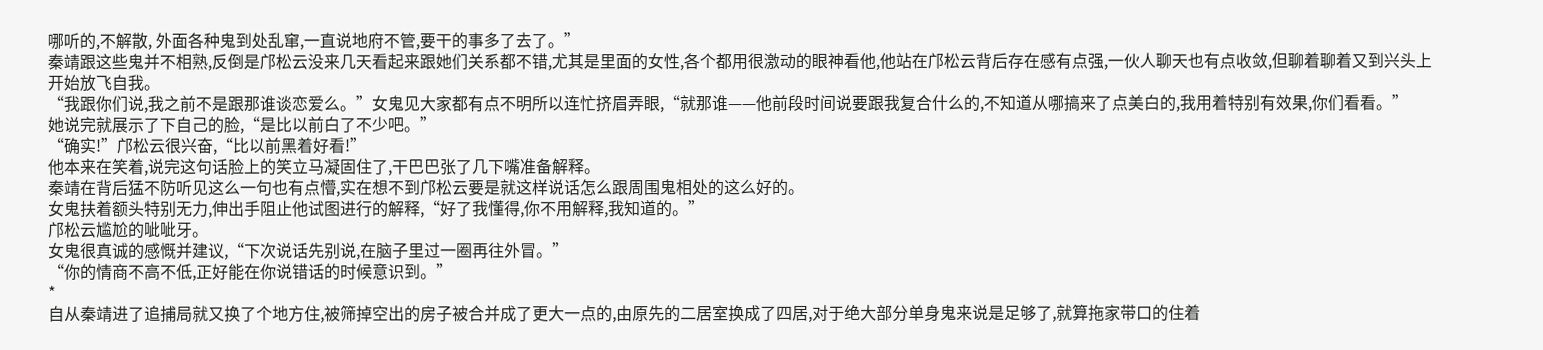哪听的,不解散, 外面各种鬼到处乱窜,一直说地府不管,要干的事多了去了。”
秦靖跟这些鬼并不相熟,反倒是邝松云没来几天看起来跟她们关系都不错,尤其是里面的女性,各个都用很激动的眼神看他,他站在邝松云背后存在感有点强,一伙人聊天也有点收敛,但聊着聊着又到兴头上开始放飞自我。
“我跟你们说,我之前不是跟那谁谈恋爱么。”女鬼见大家都有点不明所以连忙挤眉弄眼,“就那谁——他前段时间说要跟我复合什么的,不知道从哪搞来了点美白的,我用着特别有效果,你们看看。”
她说完就展示了下自己的脸,“是比以前白了不少吧。”
“确实!”邝松云很兴奋,“比以前黑着好看!”
他本来在笑着,说完这句话脸上的笑立马凝固住了,干巴巴张了几下嘴准备解释。
秦靖在背后猛不防听见这么一句也有点懵,实在想不到邝松云要是就这样说话怎么跟周围鬼相处的这么好的。
女鬼扶着额头特别无力,伸出手阻止他试图进行的解释,“好了我懂得,你不用解释,我知道的。”
邝松云尴尬的呲呲牙。
女鬼很真诚的感慨并建议,“下次说话先别说,在脑子里过一圈再往外冒。”
“你的情商不高不低,正好能在你说错话的时候意识到。”
*
自从秦靖进了追捕局就又换了个地方住,被筛掉空出的房子被合并成了更大一点的,由原先的二居室换成了四居,对于绝大部分单身鬼来说是足够了,就算拖家带口的住着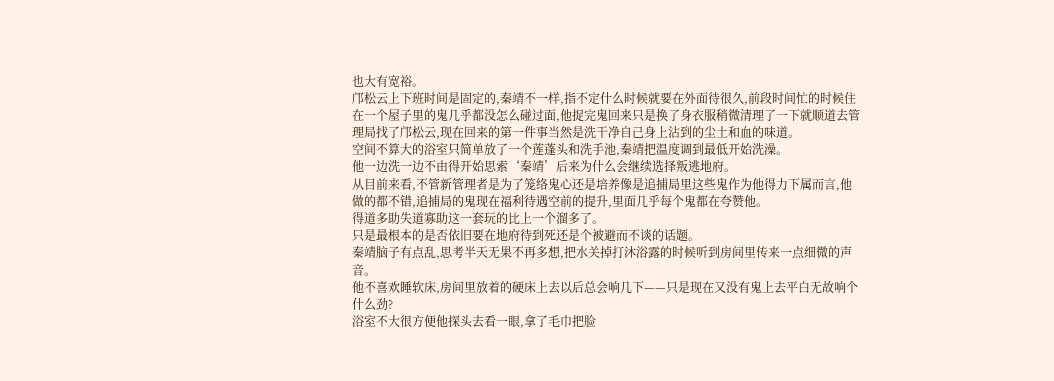也大有宽裕。
邝松云上下班时间是固定的,秦靖不一样,指不定什么时候就要在外面待很久,前段时间忙的时候住在一个屋子里的鬼几乎都没怎么碰过面,他捉完鬼回来只是换了身衣服稍微清理了一下就顺道去管理局找了邝松云,现在回来的第一件事当然是洗干净自己身上沾到的尘土和血的味道。
空间不算大的浴室只简单放了一个莲蓬头和洗手池,秦靖把温度调到最低开始洗澡。
他一边洗一边不由得开始思索‘秦靖’后来为什么会继续选择叛逃地府。
从目前来看,不管新管理者是为了笼络鬼心还是培养像是追捕局里这些鬼作为他得力下属而言,他做的都不错,追捕局的鬼现在福利待遇空前的提升,里面几乎每个鬼都在夸赞他。
得道多助失道寡助这一套玩的比上一个溜多了。
只是最根本的是否依旧要在地府待到死还是个被避而不谈的话题。
秦靖脑子有点乱,思考半天无果不再多想,把水关掉打沐浴露的时候听到房间里传来一点细微的声音。
他不喜欢睡软床,房间里放着的硬床上去以后总会响几下——只是现在又没有鬼上去平白无故响个什么劲?
浴室不大很方便他探头去看一眼,拿了毛巾把脸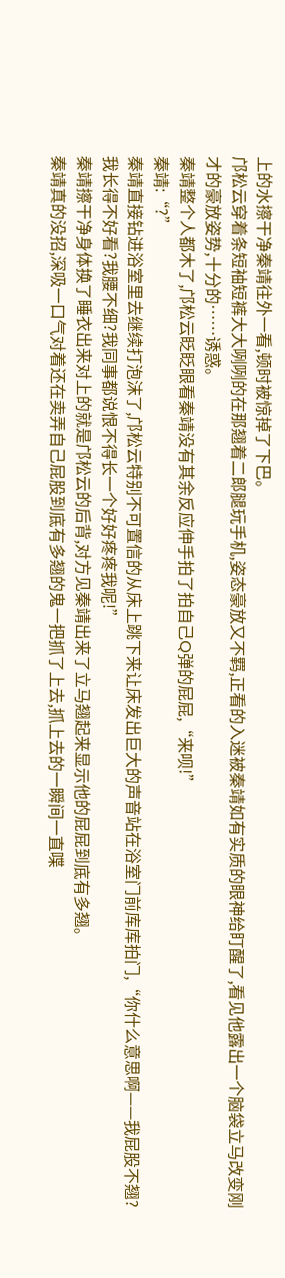上的水擦干净秦靖往外一看,顿时被惊掉了下巴。
邝松云穿着条短袖短裤大大咧咧的在那翘着二郎腿玩手机,姿态豪放又不羁,正看的入迷被秦靖如有实质的眼神给盯醒了,看见他露出一个脑袋立马改变刚才的豪放姿势,十分的……诱惑。
秦靖整个人都木了,邝松云眨眨眼看秦靖没有其余反应伸手拍了拍自己Q弹的屁屁,“来呗!”
秦靖:“?”
秦靖直接钻进浴室里去继续打泡沫了,邝松云特别不可置信的从床上跳下来让床发出巨大的声音站在浴室门前库库拍门,“你什么意思啊——我屁股不翘?我长得不好看?我腰不细?我同事都说恨不得长一个好好疼疼我呢!”
秦靖擦干净身体换了睡衣出来对上的就是邝松云的后背,对方见秦靖出来了立马翘起来显示他的屁屁到底有多翘。
秦靖真的没招,深吸一口气对着还在卖弄自己屁股到底有多翘的鬼一把抓了上去,抓上去的一瞬间一直喋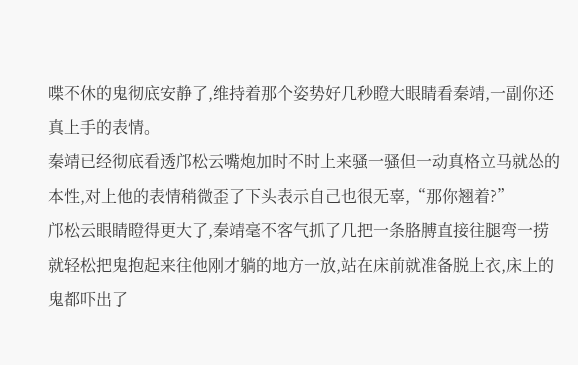喋不休的鬼彻底安静了,维持着那个姿势好几秒瞪大眼睛看秦靖,一副你还真上手的表情。
秦靖已经彻底看透邝松云嘴炮加时不时上来骚一骚但一动真格立马就怂的本性,对上他的表情稍微歪了下头表示自己也很无辜,“那你翘着?”
邝松云眼睛瞪得更大了,秦靖毫不客气抓了几把一条胳膊直接往腿弯一捞就轻松把鬼抱起来往他刚才躺的地方一放,站在床前就准备脱上衣,床上的鬼都吓出了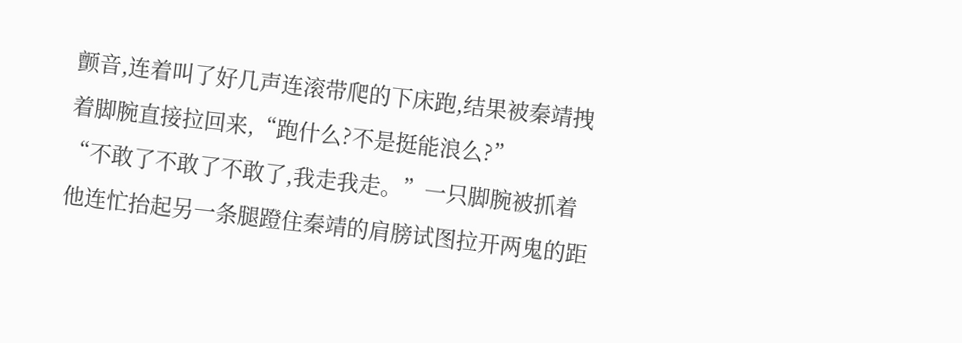颤音,连着叫了好几声连滚带爬的下床跑,结果被秦靖拽着脚腕直接拉回来,“跑什么?不是挺能浪么?”
“不敢了不敢了不敢了,我走我走。”一只脚腕被抓着他连忙抬起另一条腿蹬住秦靖的肩膀试图拉开两鬼的距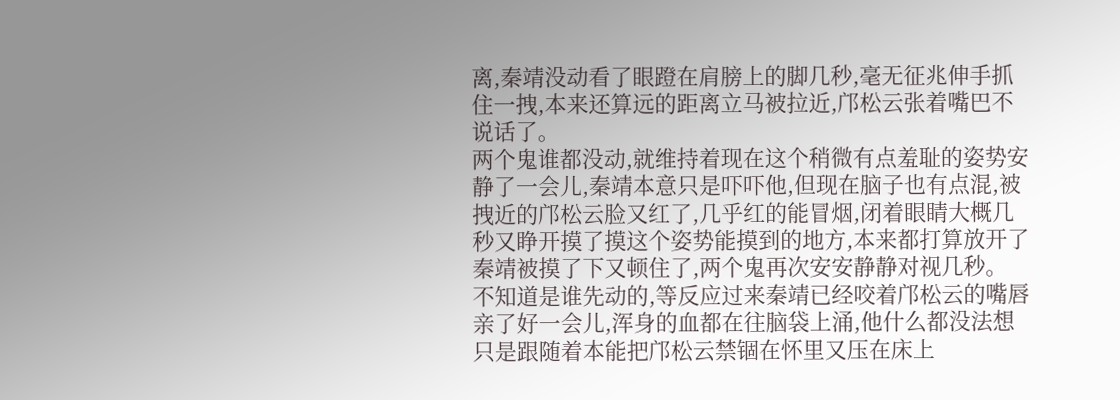离,秦靖没动看了眼蹬在肩膀上的脚几秒,毫无征兆伸手抓住一拽,本来还算远的距离立马被拉近,邝松云张着嘴巴不说话了。
两个鬼谁都没动,就维持着现在这个稍微有点羞耻的姿势安静了一会儿,秦靖本意只是吓吓他,但现在脑子也有点混,被拽近的邝松云脸又红了,几乎红的能冒烟,闭着眼睛大概几秒又睁开摸了摸这个姿势能摸到的地方,本来都打算放开了秦靖被摸了下又顿住了,两个鬼再次安安静静对视几秒。
不知道是谁先动的,等反应过来秦靖已经咬着邝松云的嘴唇亲了好一会儿,浑身的血都在往脑袋上涌,他什么都没法想只是跟随着本能把邝松云禁锢在怀里又压在床上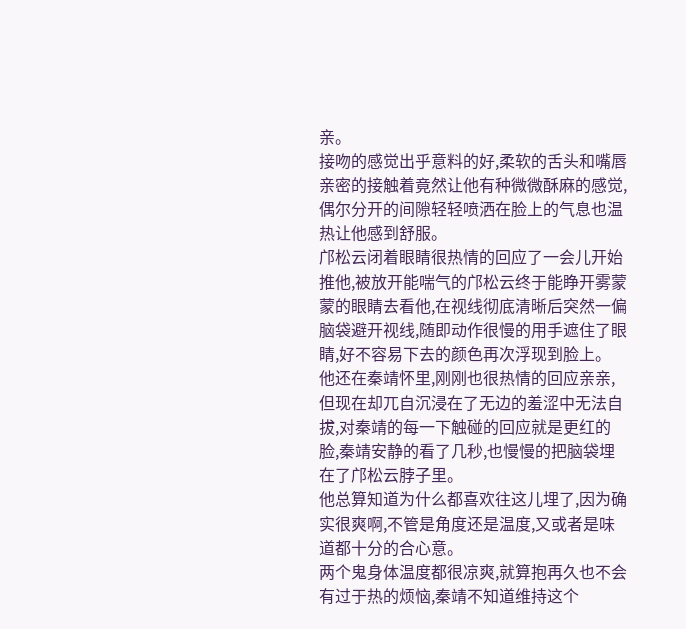亲。
接吻的感觉出乎意料的好,柔软的舌头和嘴唇亲密的接触着竟然让他有种微微酥麻的感觉,偶尔分开的间隙轻轻喷洒在脸上的气息也温热让他感到舒服。
邝松云闭着眼睛很热情的回应了一会儿开始推他,被放开能喘气的邝松云终于能睁开雾蒙蒙的眼睛去看他,在视线彻底清晰后突然一偏脑袋避开视线,随即动作很慢的用手遮住了眼睛,好不容易下去的颜色再次浮现到脸上。
他还在秦靖怀里,刚刚也很热情的回应亲亲,但现在却兀自沉浸在了无边的羞涩中无法自拔,对秦靖的每一下触碰的回应就是更红的脸,秦靖安静的看了几秒,也慢慢的把脑袋埋在了邝松云脖子里。
他总算知道为什么都喜欢往这儿埋了,因为确实很爽啊,不管是角度还是温度,又或者是味道都十分的合心意。
两个鬼身体温度都很凉爽,就算抱再久也不会有过于热的烦恼,秦靖不知道维持这个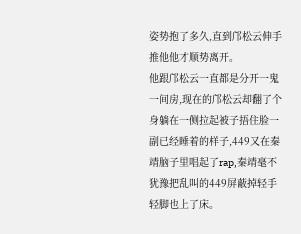姿势抱了多久,直到邝松云伸手推他他才顺势离开。
他跟邝松云一直都是分开一鬼一间房,现在的邝松云却翻了个身躺在一侧拉起被子捂住脸一副已经睡着的样子,449又在秦靖脑子里唱起了rap,秦靖毫不犹豫把乱叫的449屏蔽掉轻手轻脚也上了床。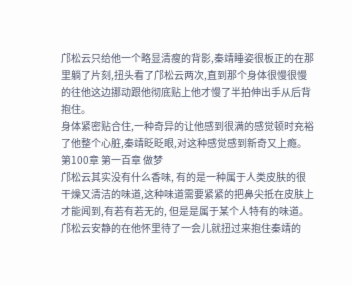邝松云只给他一个略显清瘦的背影,秦靖睡姿很板正的在那里躺了片刻,扭头看了邝松云两次,直到那个身体很慢很慢的往他这边挪动跟他彻底贴上他才慢了半拍伸出手从后背抱住。
身体紧密贴合住,一种奇异的让他感到很满的感觉顿时充裕了他整个心脏,秦靖眨眨眼,对这种感觉感到新奇又上瘾。
第100章 第一百章 做梦
邝松云其实没有什么香味, 有的是一种属于人类皮肤的很干燥又清洁的味道,这种味道需要紧紧的把鼻尖抵在皮肤上才能闻到,有若有若无的, 但是是属于某个人特有的味道。
邝松云安静的在他怀里待了一会儿就扭过来抱住秦靖的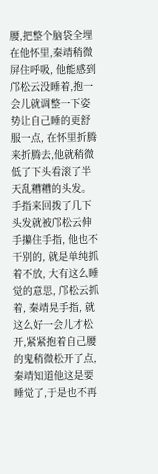腰,把整个脑袋全埋在他怀里,秦靖稍微屏住呼吸, 他能感到邝松云没睡着,抱一会儿就调整一下姿势让自己睡的更舒服一点, 在怀里折腾来折腾去,他就稍微低了下头看滚了半天乱糟糟的头发。
手指来回拨了几下头发就被邝松云伸手攥住手指, 他也不干别的, 就是单纯抓着不放, 大有这么睡觉的意思, 邝松云抓着, 秦靖晃手指, 就这么好一会儿才松开,紧紧抱着自己腰的鬼稍微松开了点, 秦靖知道他这是要睡觉了,于是也不再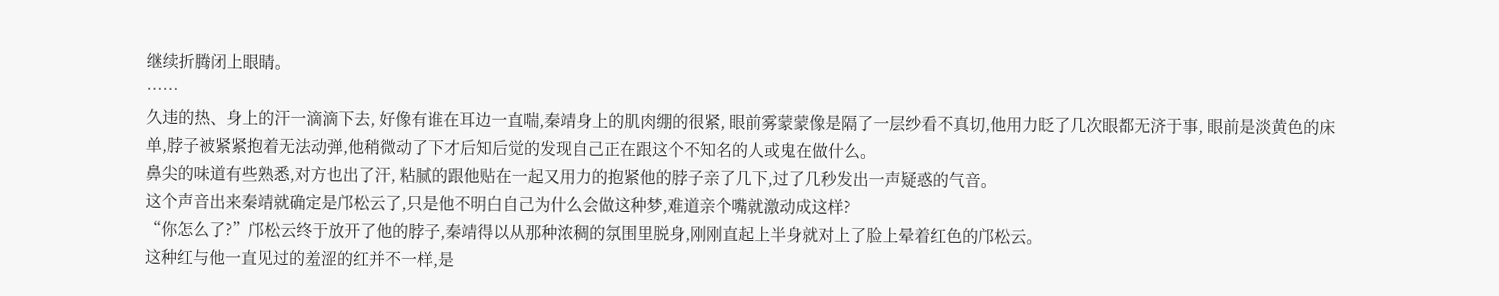继续折腾闭上眼睛。
……
久违的热、身上的汗一滴滴下去, 好像有谁在耳边一直喘,秦靖身上的肌肉绷的很紧, 眼前雾蒙蒙像是隔了一层纱看不真切,他用力眨了几次眼都无济于事, 眼前是淡黄色的床单,脖子被紧紧抱着无法动弹,他稍微动了下才后知后觉的发现自己正在跟这个不知名的人或鬼在做什么。
鼻尖的味道有些熟悉,对方也出了汗, 粘腻的跟他贴在一起又用力的抱紧他的脖子亲了几下,过了几秒发出一声疑惑的气音。
这个声音出来秦靖就确定是邝松云了,只是他不明白自己为什么会做这种梦,难道亲个嘴就激动成这样?
“你怎么了?”邝松云终于放开了他的脖子,秦靖得以从那种浓稠的氛围里脱身,刚刚直起上半身就对上了脸上晕着红色的邝松云。
这种红与他一直见过的羞涩的红并不一样,是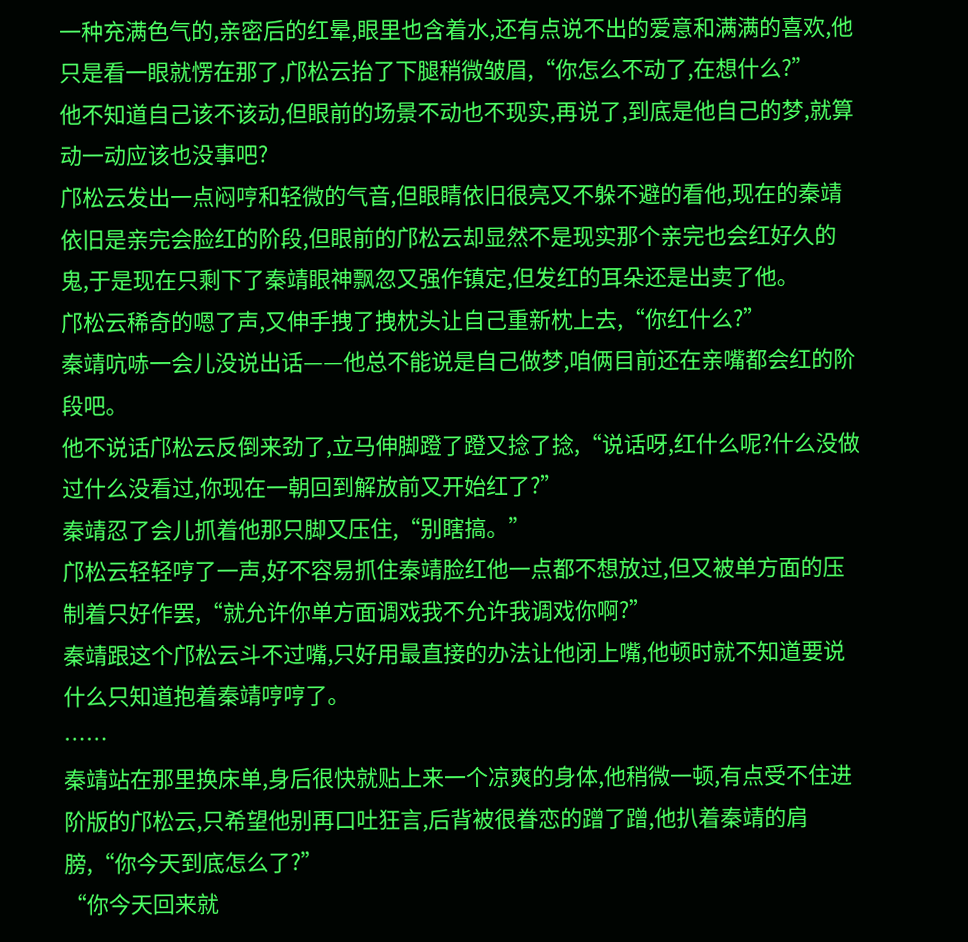一种充满色气的,亲密后的红晕,眼里也含着水,还有点说不出的爱意和满满的喜欢,他只是看一眼就愣在那了,邝松云抬了下腿稍微皱眉,“你怎么不动了,在想什么?”
他不知道自己该不该动,但眼前的场景不动也不现实,再说了,到底是他自己的梦,就算动一动应该也没事吧?
邝松云发出一点闷哼和轻微的气音,但眼睛依旧很亮又不躲不避的看他,现在的秦靖依旧是亲完会脸红的阶段,但眼前的邝松云却显然不是现实那个亲完也会红好久的鬼,于是现在只剩下了秦靖眼神飘忽又强作镇定,但发红的耳朵还是出卖了他。
邝松云稀奇的嗯了声,又伸手拽了拽枕头让自己重新枕上去,“你红什么?”
秦靖吭哧一会儿没说出话——他总不能说是自己做梦,咱俩目前还在亲嘴都会红的阶段吧。
他不说话邝松云反倒来劲了,立马伸脚蹬了蹬又捻了捻,“说话呀,红什么呢?什么没做过什么没看过,你现在一朝回到解放前又开始红了?”
秦靖忍了会儿抓着他那只脚又压住,“别瞎搞。”
邝松云轻轻哼了一声,好不容易抓住秦靖脸红他一点都不想放过,但又被单方面的压制着只好作罢,“就允许你单方面调戏我不允许我调戏你啊?”
秦靖跟这个邝松云斗不过嘴,只好用最直接的办法让他闭上嘴,他顿时就不知道要说什么只知道抱着秦靖哼哼了。
……
秦靖站在那里换床单,身后很快就贴上来一个凉爽的身体,他稍微一顿,有点受不住进阶版的邝松云,只希望他别再口吐狂言,后背被很眷恋的蹭了蹭,他扒着秦靖的肩膀,“你今天到底怎么了?”
“你今天回来就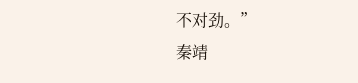不对劲。”
秦靖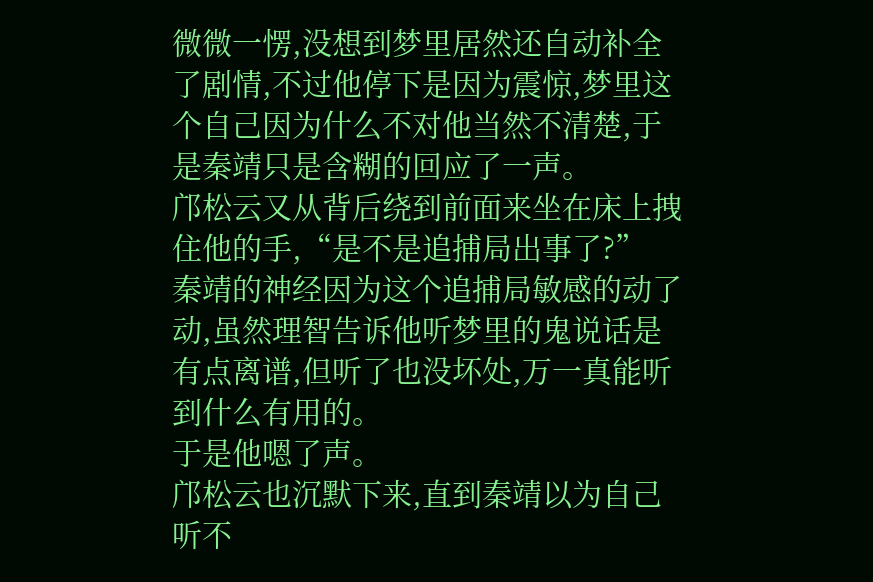微微一愣,没想到梦里居然还自动补全了剧情,不过他停下是因为震惊,梦里这个自己因为什么不对他当然不清楚,于是秦靖只是含糊的回应了一声。
邝松云又从背后绕到前面来坐在床上拽住他的手,“是不是追捕局出事了?”
秦靖的神经因为这个追捕局敏感的动了动,虽然理智告诉他听梦里的鬼说话是有点离谱,但听了也没坏处,万一真能听到什么有用的。
于是他嗯了声。
邝松云也沉默下来,直到秦靖以为自己听不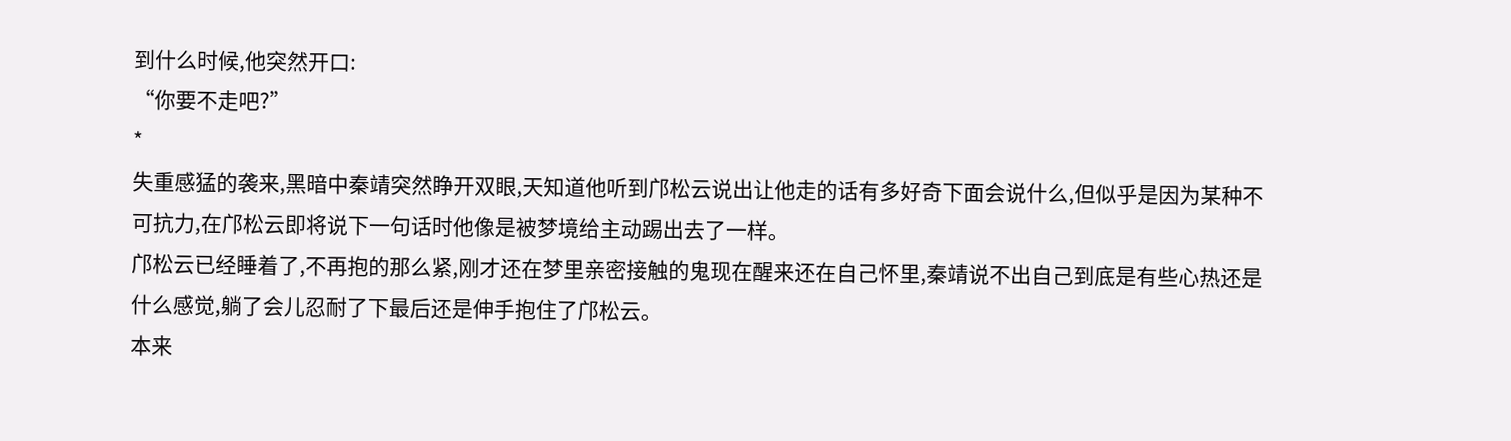到什么时候,他突然开口:
“你要不走吧?”
*
失重感猛的袭来,黑暗中秦靖突然睁开双眼,天知道他听到邝松云说出让他走的话有多好奇下面会说什么,但似乎是因为某种不可抗力,在邝松云即将说下一句话时他像是被梦境给主动踢出去了一样。
邝松云已经睡着了,不再抱的那么紧,刚才还在梦里亲密接触的鬼现在醒来还在自己怀里,秦靖说不出自己到底是有些心热还是什么感觉,躺了会儿忍耐了下最后还是伸手抱住了邝松云。
本来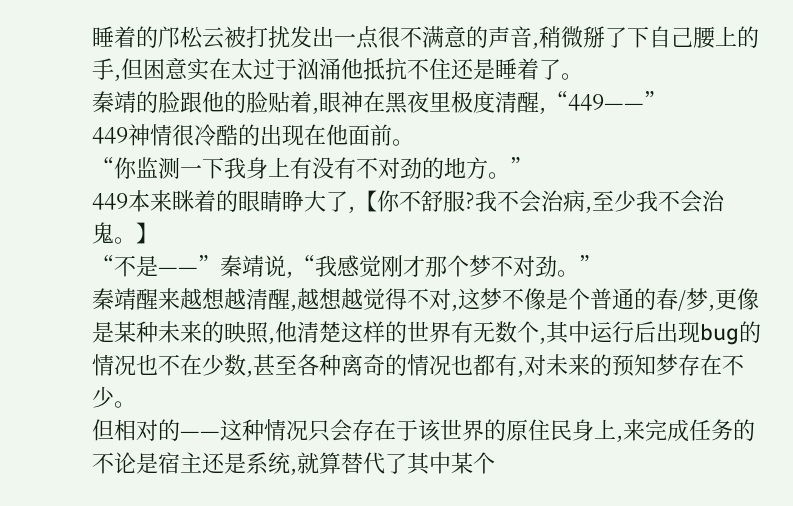睡着的邝松云被打扰发出一点很不满意的声音,稍微掰了下自己腰上的手,但困意实在太过于汹涌他抵抗不住还是睡着了。
秦靖的脸跟他的脸贴着,眼神在黑夜里极度清醒,“449——”
449神情很冷酷的出现在他面前。
“你监测一下我身上有没有不对劲的地方。”
449本来眯着的眼睛睁大了,【你不舒服?我不会治病,至少我不会治鬼。】
“不是——”秦靖说,“我感觉刚才那个梦不对劲。”
秦靖醒来越想越清醒,越想越觉得不对,这梦不像是个普通的春/梦,更像是某种未来的映照,他清楚这样的世界有无数个,其中运行后出现bug的情况也不在少数,甚至各种离奇的情况也都有,对未来的预知梦存在不少。
但相对的——这种情况只会存在于该世界的原住民身上,来完成任务的不论是宿主还是系统,就算替代了其中某个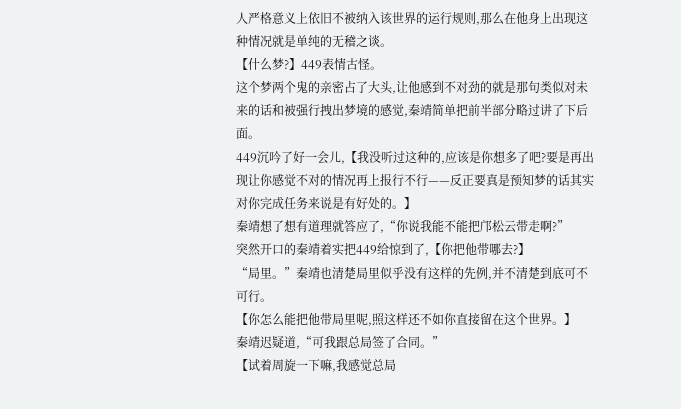人严格意义上依旧不被纳入该世界的运行规则,那么在他身上出现这种情况就是单纯的无稽之谈。
【什么梦?】449表情古怪。
这个梦两个鬼的亲密占了大头,让他感到不对劲的就是那句类似对未来的话和被强行拽出梦境的感觉,秦靖简单把前半部分略过讲了下后面。
449沉吟了好一会儿,【我没听过这种的,应该是你想多了吧?要是再出现让你感觉不对的情况再上报行不行——反正要真是预知梦的话其实对你完成任务来说是有好处的。】
秦靖想了想有道理就答应了,“你说我能不能把邝松云带走啊?”
突然开口的秦靖着实把449给惊到了,【你把他带哪去?】
“局里。”秦靖也清楚局里似乎没有这样的先例,并不清楚到底可不可行。
【你怎么能把他带局里呢,照这样还不如你直接留在这个世界。】
秦靖迟疑道,“可我跟总局签了合同。”
【试着周旋一下嘛,我感觉总局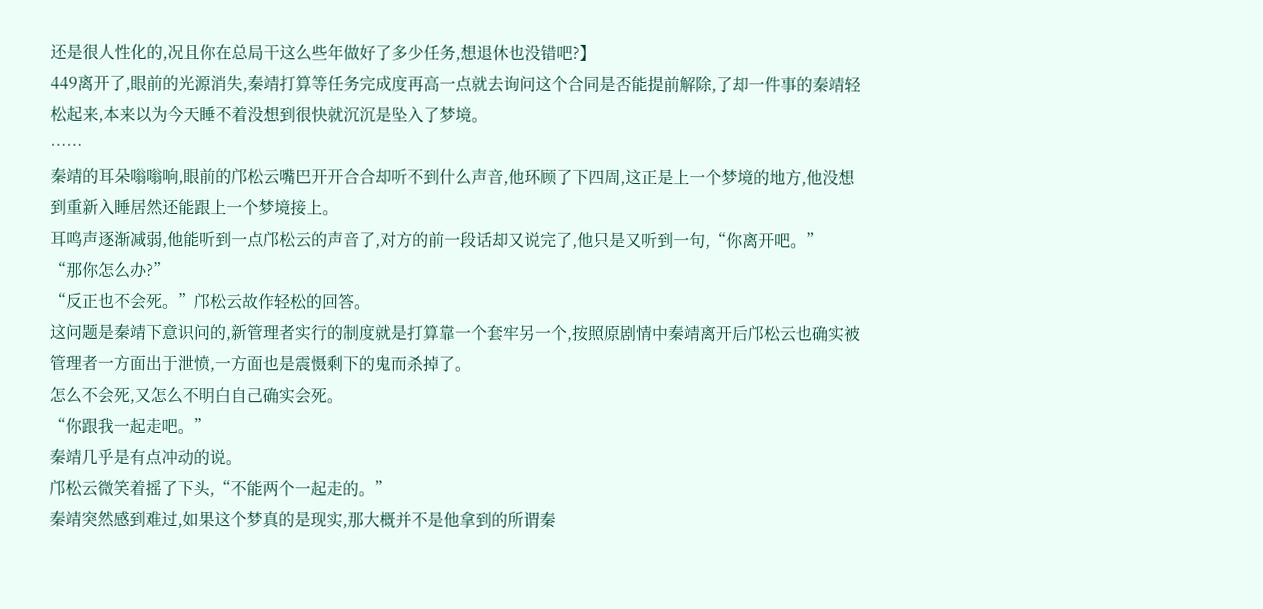还是很人性化的,况且你在总局干这么些年做好了多少任务,想退休也没错吧?】
449离开了,眼前的光源消失,秦靖打算等任务完成度再高一点就去询问这个合同是否能提前解除,了却一件事的秦靖轻松起来,本来以为今天睡不着没想到很快就沉沉是坠入了梦境。
……
秦靖的耳朵嗡嗡响,眼前的邝松云嘴巴开开合合却听不到什么声音,他环顾了下四周,这正是上一个梦境的地方,他没想到重新入睡居然还能跟上一个梦境接上。
耳鸣声逐渐减弱,他能听到一点邝松云的声音了,对方的前一段话却又说完了,他只是又听到一句,“你离开吧。”
“那你怎么办?”
“反正也不会死。”邝松云故作轻松的回答。
这问题是秦靖下意识问的,新管理者实行的制度就是打算靠一个套牢另一个,按照原剧情中秦靖离开后邝松云也确实被管理者一方面出于泄愤,一方面也是震慑剩下的鬼而杀掉了。
怎么不会死,又怎么不明白自己确实会死。
“你跟我一起走吧。”
秦靖几乎是有点冲动的说。
邝松云微笑着摇了下头,“不能两个一起走的。”
秦靖突然感到难过,如果这个梦真的是现实,那大概并不是他拿到的所谓秦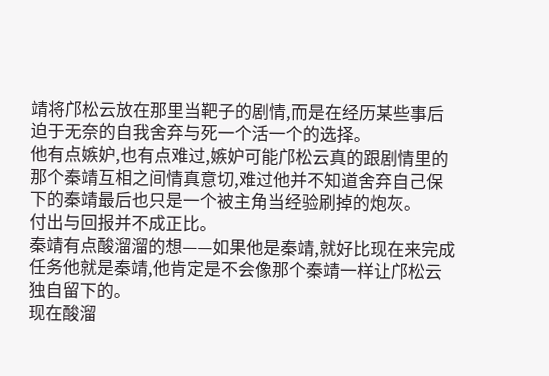靖将邝松云放在那里当靶子的剧情,而是在经历某些事后迫于无奈的自我舍弃与死一个活一个的选择。
他有点嫉妒,也有点难过,嫉妒可能邝松云真的跟剧情里的那个秦靖互相之间情真意切,难过他并不知道舍弃自己保下的秦靖最后也只是一个被主角当经验刷掉的炮灰。
付出与回报并不成正比。
秦靖有点酸溜溜的想——如果他是秦靖,就好比现在来完成任务他就是秦靖,他肯定是不会像那个秦靖一样让邝松云独自留下的。
现在酸溜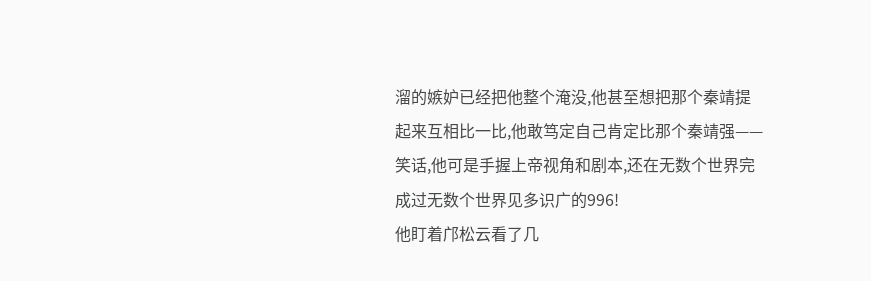溜的嫉妒已经把他整个淹没,他甚至想把那个秦靖提起来互相比一比,他敢笃定自己肯定比那个秦靖强——笑话,他可是手握上帝视角和剧本,还在无数个世界完成过无数个世界见多识广的996!
他盯着邝松云看了几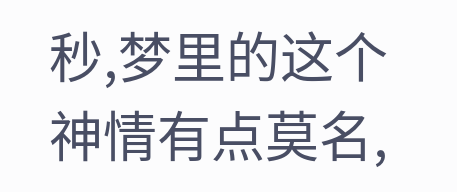秒,梦里的这个神情有点莫名,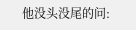他没头没尾的问: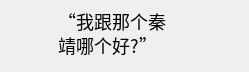“我跟那个秦靖哪个好?”